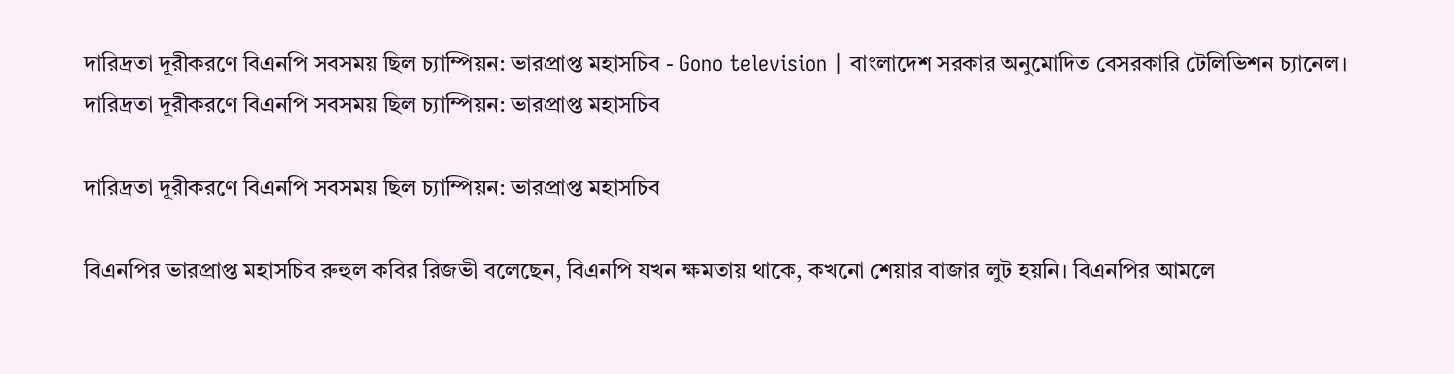দারিদ্রতা দূরীকরণে বিএনপি সবসময় ছিল চ্যাম্পিয়ন: ভারপ্রাপ্ত মহাসচিব - Gono television | বাংলাদেশ সরকার অনুমোদিত বেসরকারি টেলিভিশন চ্যানেল।
দারিদ্রতা দূরীকরণে বিএনপি সবসময় ছিল চ্যাম্পিয়ন: ভারপ্রাপ্ত মহাসচিব

দারিদ্রতা দূরীকরণে বিএনপি সবসময় ছিল চ্যাম্পিয়ন: ভারপ্রাপ্ত মহাসচিব

বিএনপির ভারপ্রাপ্ত মহাসচিব রুহুল কবির রিজভী বলেছেন, বিএনপি যখন ক্ষমতায় থাকে, কখনো শেয়ার বাজার লুট হয়নি। বিএনপির আমলে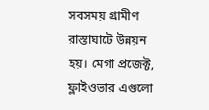সবসময় গ্রামীণ রাস্তাঘাটে উন্নয়ন হয়। মেগা প্রজেক্ট, ফ্লাইওভার এগুলো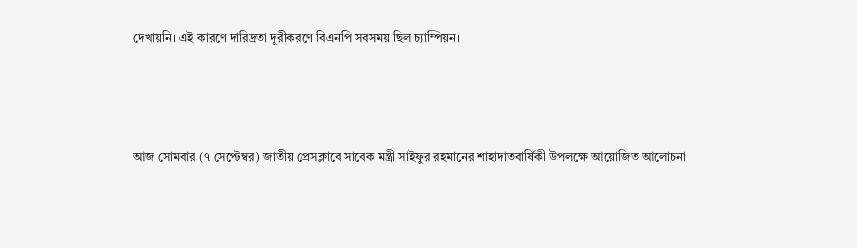দেখায়নি। এই কারণে দারিদ্রতা দূরীকরণে বিএনপি সবসময় ছিল চ্যাম্পিয়ন।



আজ সোমবার (৭ সেপ্টেম্বর) জাতীয় প্রেসক্লাবে সাবেক মন্ত্রী সাইফুর রহমানের শাহাদাতবার্ষিকী উপলক্ষে আয়োজিত আলোচনা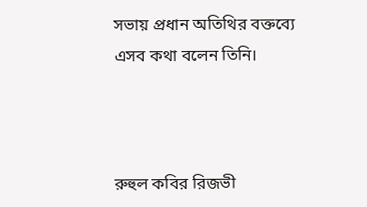সভায় প্রধান অতিথির বক্তব্যে এসব কথা বলেন তিনি।



রুহুল কবির রিজভী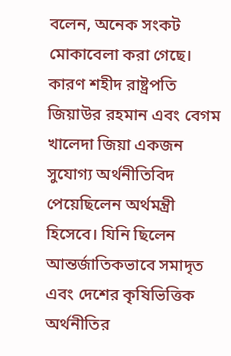বলেন, অনেক সংকট মোকাবেলা করা গেছে। কারণ শহীদ রাষ্ট্রপতি জিয়াউর রহমান এবং বেগম খালেদা জিয়া একজন সুযোগ্য অর্থনীতিবিদ পেয়েছিলেন অর্থমন্ত্রী হিসেবে। যিনি ছিলেন আন্তর্জাতিকভাবে সমাদৃত এবং দেশের কৃষিভিত্তিক অর্থনীতির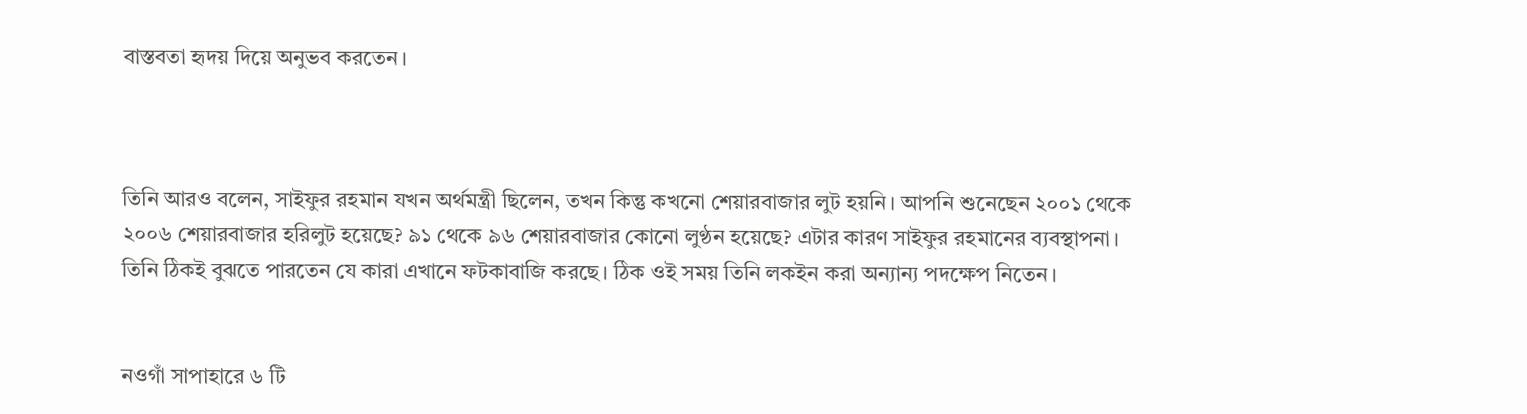বাস্তবতা হৃদয় দিয়ে অনুভব করতেন।



তিনি আরও বলেন, সাইফুর রহমান যখন অর্থমন্ত্রী ছিলেন, তখন কিন্তু কখনো শেয়ারবাজার লুট হয়নি। আপনি শুনেছেন ২০০১ থেকে ২০০৬ শেয়ারবাজার হরিলুট হয়েছে? ৯১ থেকে ৯৬ শেয়ারবাজার কোনো লুণ্ঠন হয়েছে? এটার কারণ সাইফুর রহমানের ব্যবস্থাপনা। তিনি ঠিকই বুঝতে পারতেন যে কারা এখানে ফটকাবাজি করছে। ঠিক ওই সময় তিনি লকইন করা অন্যান্য পদক্ষেপ নিতেন।


নওগাঁ সাপাহারে ৬ টি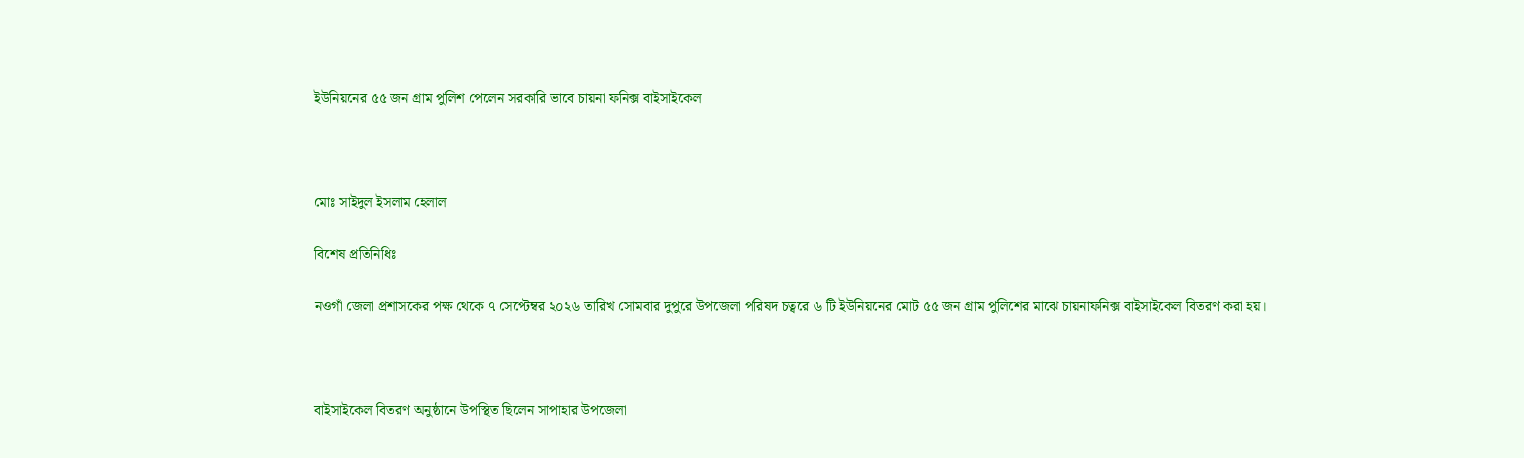ইউনিয়নের ৫৫ জন গ্রাম পুলিশ পেলেন সরকারি ভাবে চায়না ফনিক্স বাইসাইকেল



মোঃ সাইদুল ইসলাম হেলাল

বিশেষ প্রতিনিধিঃ

নওগাঁ জেলা প্রশাসকের পক্ষ থেকে ৭ সেপ্টেম্বর ২০২৬ তারিখ সোমবার দুপুরে উপজেলা পরিষদ চত্বরে ৬ টি ইউনিয়নের মোট ৫৫ জন গ্রাম পুলিশের মাঝে চায়নাফনিক্স বাইসাইকেল বিতরণ করা হয়।



বাইসাইকেল বিতরণ অনুষ্ঠানে উপস্থিত ছিলেন সাপাহার উপজেলা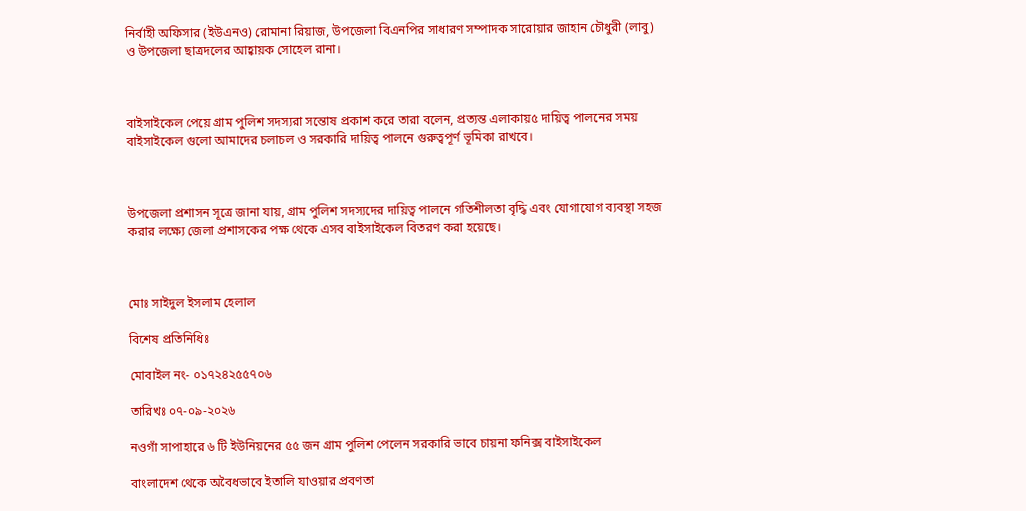নির্বাহী অফিসার (ইউএনও) রোমানা রিয়াজ, উপজেলা বিএনপির সাধারণ সম্পাদক সারোয়ার জাহান চৌধুরী (লাবু) ও উপজেলা ছাত্রদলের আহ্বায়ক সোহেল রানা।



বাইসাইকেল পেয়ে গ্রাম পুলিশ সদস্যরা সন্তোষ প্রকাশ করে তারা বলেন, প্রত্যন্ত এলাকায়৫ দায়িত্ব পালনের সময় বাইসাইকেল গুলো আমাদের চলাচল ও সরকারি দায়িত্ব পালনে গুরুত্বপূর্ণ ভূমিকা রাখবে।



উপজেলা প্রশাসন সূত্রে জানা যায়, গ্রাম পুলিশ সদস্যদের দায়িত্ব পালনে গতিশীলতা বৃদ্ধি এবং যোগাযোগ ব্যবস্থা সহজ করার লক্ষ্যে জেলা প্রশাসকের পক্ষ থেকে এসব বাইসাইকেল বিতরণ করা হয়েছে।



মোঃ সাইদুল ইসলাম হেলাল

বিশেষ প্রতিনিধিঃ

মোবাইল নং- ০১৭২৪২৫৫৭০৬

তারিখঃ ০৭-০৯-২০২৬

নওগাঁ সাপাহারে ৬ টি ইউনিয়নের ৫৫ জন গ্রাম পুলিশ পেলেন সরকারি ভাবে চায়না ফনিক্স বাইসাইকেল

বাংলাদেশ থেকে অবৈধভাবে ইতালি যাওয়ার প্রবণতা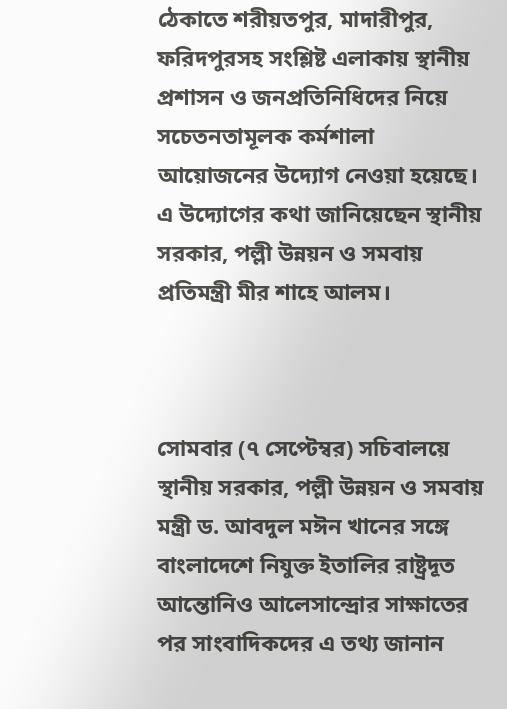ঠেকাতে শরীয়তপুর, মাদারীপুর, ফরিদপুরসহ সংশ্লিষ্ট এলাকায় স্থানীয় প্রশাসন ও জনপ্রতিনিধিদের নিয়ে সচেতনতামূলক কর্মশালা আয়োজনের উদ্যোগ নেওয়া হয়েছে। এ উদ্যোগের কথা জানিয়েছেন স্থানীয় সরকার, পল্লী উন্নয়ন ও সমবায় প্রতিমন্ত্রী মীর শাহে আলম।



সোমবার (৭ সেপ্টেম্বর) সচিবালয়ে স্থানীয় সরকার, পল্লী উন্নয়ন ও সমবায় মন্ত্রী ড. আবদুল মঈন খানের সঙ্গে বাংলাদেশে নিযুক্ত ইতালির রাষ্ট্রদূত আন্তোনিও আলেসান্দ্রোর সাক্ষাতের পর সাংবাদিকদের এ তথ্য জানান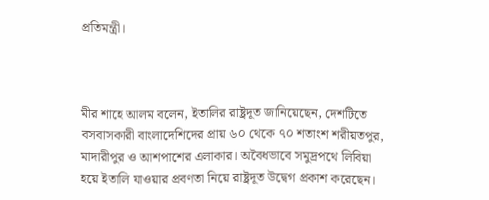প্রতিমন্ত্রী।



মীর শাহে আলম বলেন, ইতালির রাষ্ট্রদূত জানিয়েছেন, দেশটিতে বসবাসকারী বাংলাদেশিদের প্রায় ৬০ থেকে ৭০ শতাংশ শরীয়তপুর, মাদারীপুর ও আশপাশের এলাকার। অবৈধভাবে সমুদ্রপথে লিবিয়া হয়ে ইতালি যাওয়ার প্রবণতা নিয়ে রাষ্ট্রদূত উদ্বেগ প্রকাশ করেছেন।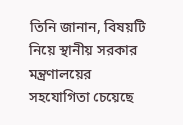তিনি জানান, বিষয়টি নিয়ে স্থানীয় সরকার মন্ত্রণালয়ের সহযোগিতা চেয়েছে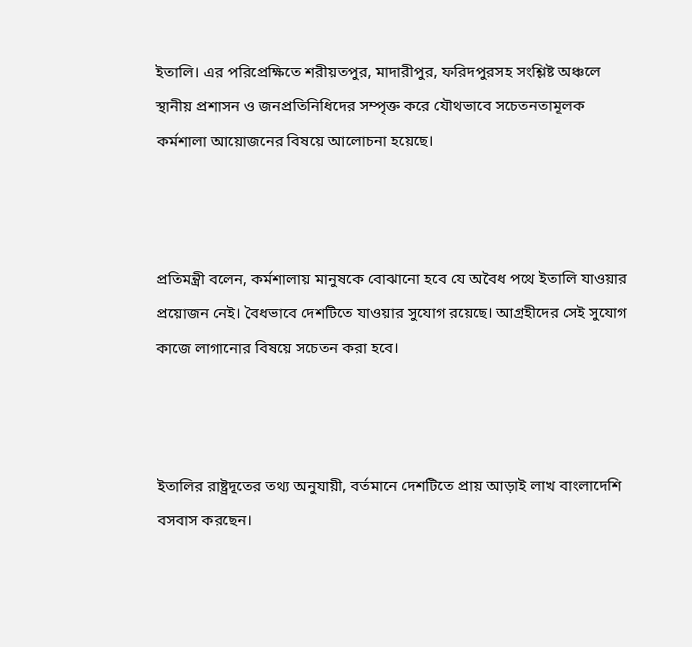ইতালি। এর পরিপ্রেক্ষিতে শরীয়তপুর, মাদারীপুর, ফরিদপুরসহ সংশ্লিষ্ট অঞ্চলে স্থানীয় প্রশাসন ও জনপ্রতিনিধিদের সম্পৃক্ত করে যৌথভাবে সচেতনতামূলক কর্মশালা আয়োজনের বিষয়ে আলোচনা হয়েছে।



প্রতিমন্ত্রী বলেন, কর্মশালায় মানুষকে বোঝানো হবে যে অবৈধ পথে ইতালি যাওয়ার প্রয়োজন নেই। বৈধভাবে দেশটিতে যাওয়ার সুযোগ রয়েছে। আগ্রহীদের সেই সুযোগ কাজে লাগানোর বিষয়ে সচেতন করা হবে।



ইতালির রাষ্ট্রদূতের তথ্য অনুযায়ী, বর্তমানে দেশটিতে প্রায় আড়াই লাখ বাংলাদেশি বসবাস করছেন।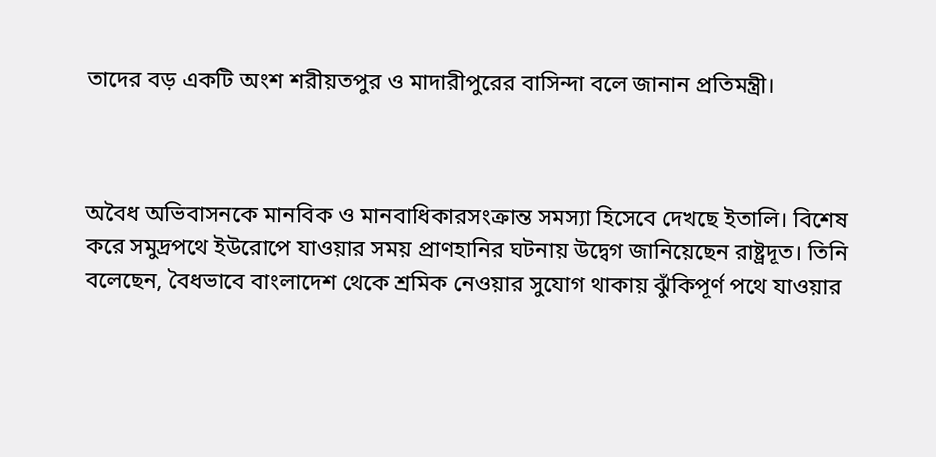তাদের বড় একটি অংশ শরীয়তপুর ও মাদারীপুরের বাসিন্দা বলে জানান প্রতিমন্ত্রী।



অবৈধ অভিবাসনকে মানবিক ও মানবাধিকারসংক্রান্ত সমস্যা হিসেবে দেখছে ইতালি। বিশেষ করে সমুদ্রপথে ইউরোপে যাওয়ার সময় প্রাণহানির ঘটনায় উদ্বেগ জানিয়েছেন রাষ্ট্রদূত। তিনি বলেছেন, বৈধভাবে বাংলাদেশ থেকে শ্রমিক নেওয়ার সুযোগ থাকায় ঝুঁকিপূর্ণ পথে যাওয়ার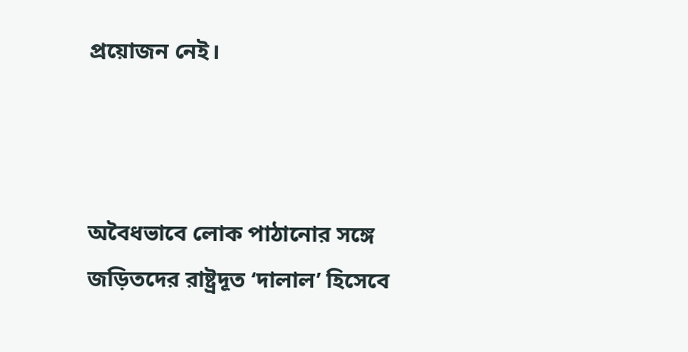প্রয়োজন নেই।



অবৈধভাবে লোক পাঠানোর সঙ্গে জড়িতদের রাষ্ট্রদূত ‘দালাল’ হিসেবে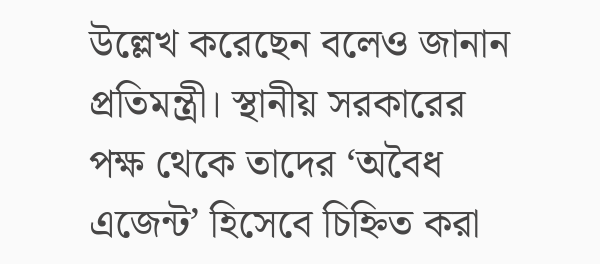উল্লেখ করেছেন বলেও জানান প্রতিমন্ত্রী। স্থানীয় সরকারের পক্ষ থেকে তাদের ‘অবৈধ এজেন্ট’ হিসেবে চিহ্নিত করা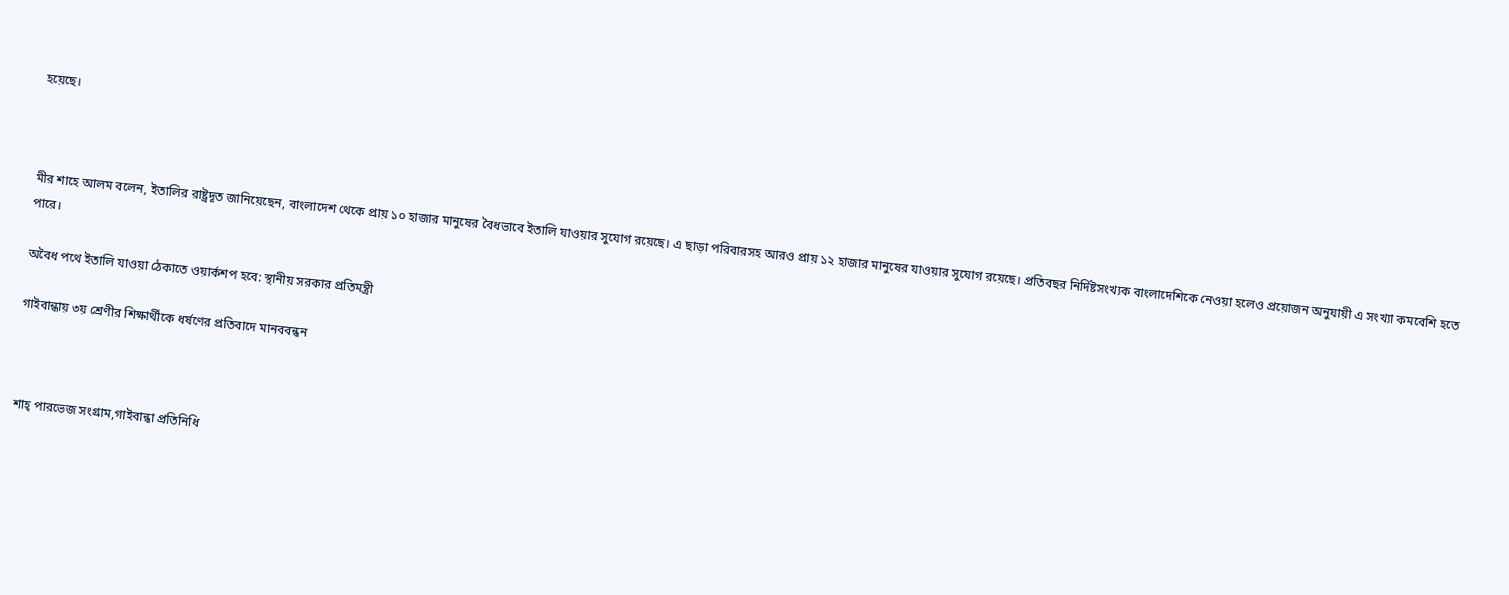হয়েছে।



মীর শাহে আলম বলেন, ইতালির রাষ্ট্রদূত জানিয়েছেন, বাংলাদেশ থেকে প্রায় ১০ হাজার মানুষের বৈধভাবে ইতালি যাওয়ার সুযোগ রয়েছে। এ ছাড়া পরিবারসহ আরও প্রায় ১২ হাজার মানুষের যাওয়ার সুযোগ রয়েছে। প্রতিবছর নির্দিষ্টসংখ্যক বাংলাদেশিকে নেওয়া হলেও প্রয়োজন অনুযায়ী এ সংখ্যা কমবেশি হতে পারে।

অবৈধ পথে ইতালি যাওয়া ঠেকাতে ওয়ার্কশপ হবে: স্থানীয় সরকার প্রতিমন্ত্রী

গাইবান্ধায় ৩য় শ্রেণীর শিক্ষার্থীকে ধর্ষণের প্রতিবাদে মানববন্ধন



শাহ্ পারভেজ সংগ্রাম,গাইবান্ধা প্রতিনিধি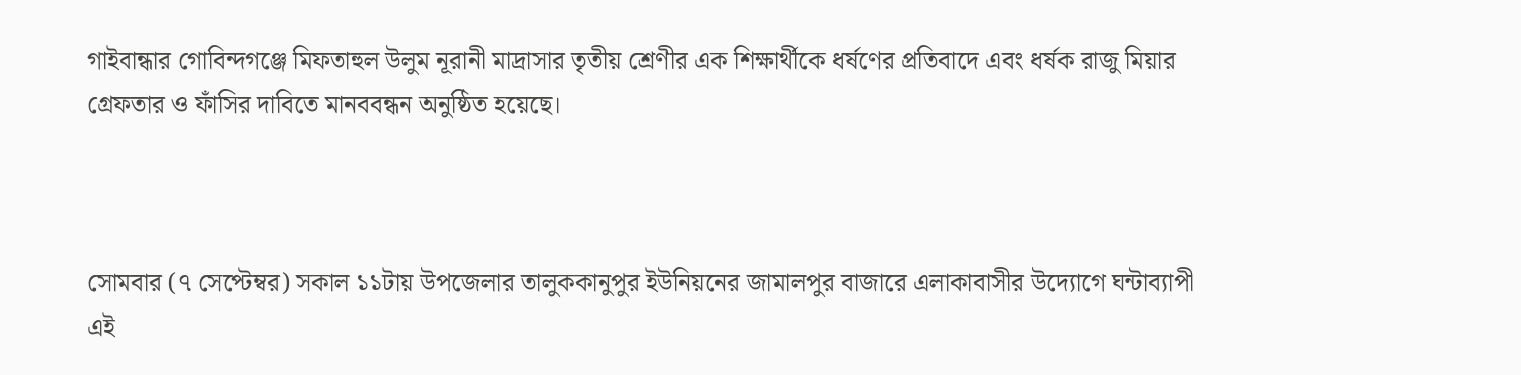গাইবান্ধার গোবিন্দগঞ্জে মিফতাহুল উলুম নূরানী মাদ্রাসার তৃতীয় শ্রেণীর এক শিক্ষার্থীকে ধর্ষণের প্রতিবাদে এবং ধর্ষক রাজু মিয়ার গ্রেফতার ও ফাঁসির দাবিতে মানববন্ধন অনুষ্ঠিত হয়েছে।



সোমবার (৭ সেপ্টেম্বর) সকাল ১১টায় উপজেলার তালুককানুপুর ইউনিয়নের জামালপুর বাজারে এলাকাবাসীর উদ্যোগে ঘন্টাব্যাপী এই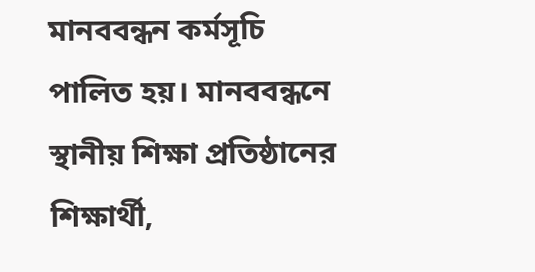মানববন্ধন কর্মসূচি পালিত হয়। মানববন্ধনে স্থানীয় শিক্ষা প্রতিষ্ঠানের শিক্ষার্থী,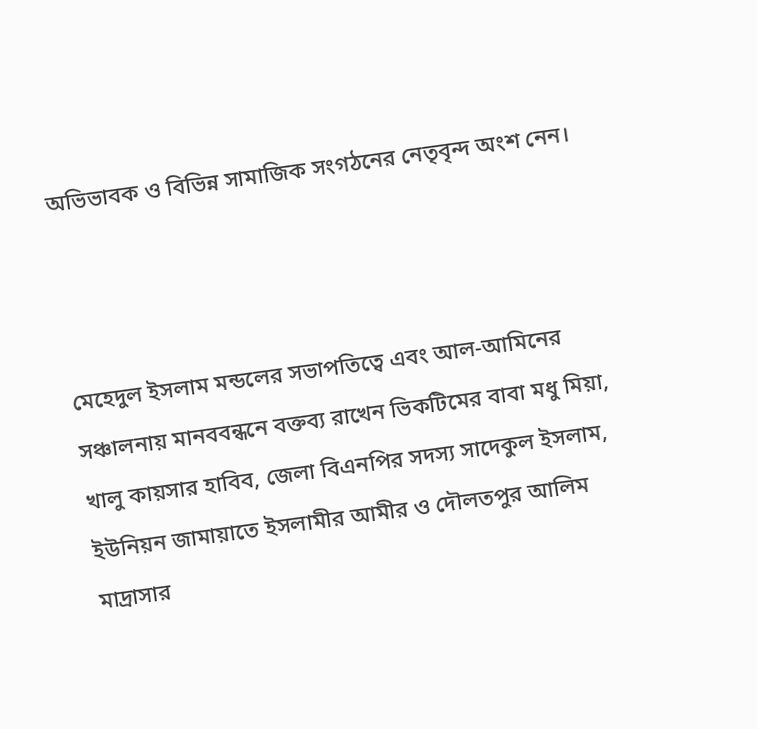অভিভাবক ও বিভিন্ন সামাজিক সংগঠনের নেতৃবৃন্দ অংশ নেন।



মেহেদুল ইসলাম মন্ডলের সভাপতিত্বে এবং আল-আমিনের সঞ্চালনায় মানববন্ধনে বক্তব্য রাখেন ভিকটিমের বাবা মধু মিয়া, খালু কায়সার হাবিব, জেলা বিএনপির সদস্য সাদেকুল ইসলাম, ইউনিয়ন জামায়াতে ইসলামীর আমীর ও দৌলতপুর আলিম মাদ্রাসার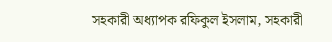সহকারী অধ্যাপক রফিকুল ইসলাম, সহকারী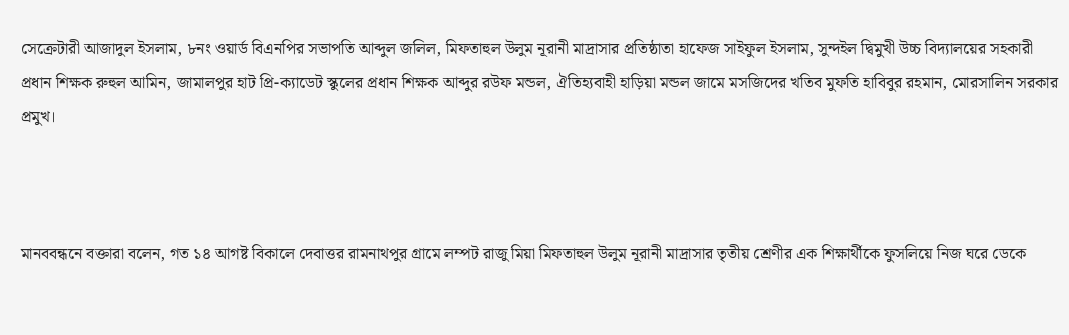সেক্রেটারী আজাদুল ইসলাম, ৮নং ওয়ার্ড বিএনপির সভাপতি আব্দুল জলিল, মিফতাহুল উলুম নূরানী মাদ্রাসার প্রতিষ্ঠাতা হাফেজ সাইফুল ইসলাম, সুন্দইল দ্বিমুখী উচ্চ বিদ্যালয়ের সহকারী প্রধান শিক্ষক রুহুল আমিন, জামালপুর হাট প্রি-ক্যাডেট স্কুলের প্রধান শিক্ষক আব্দুর রউফ মন্ডল, ঐতিহ্যবাহী হাড়িয়া মন্ডল জামে মসজিদের খতিব মুফতি হাবিবুর রহমান, মোরসালিন সরকার প্রমুখ।



মানববন্ধনে বক্তারা বলেন, গত ১৪ আগষ্ট বিকালে দেবাত্তর রামনাথপুর গ্রামে লম্পট রাজু মিয়া মিফতাহুল উলুম নূরানী মাদ্রাসার তৃতীয় শ্রেণীর এক শিক্ষার্থীকে ফুসলিয়ে নিজ ঘরে ডেকে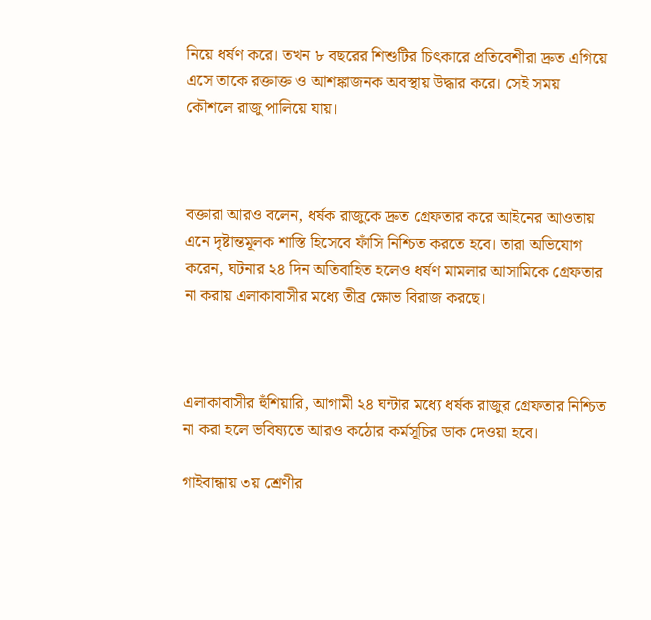নিয়ে ধর্ষণ করে। তখন ৮ বছরের শিশুটির চিৎকারে প্রতিবেশীরা দ্রুত এগিয়ে এসে তাকে রক্তাক্ত ও আশঙ্কাজনক অবস্থায় উদ্ধার করে। সেই সময় কৌশলে রাজু পালিয়ে যায়।



বক্তারা আরও বলেন, ধর্ষক রাজুকে দ্রুত গ্রেফতার করে আইনের আওতায় এনে দৃষ্টান্তমূলক শাস্তি হিসেবে ফাঁসি নিশ্চিত করতে হবে। তারা অভিযোগ করেন, ঘটনার ২৪ দিন অতিবাহিত হলেও ধর্ষণ মামলার আসামিকে গ্রেফতার না করায় এলাকাবাসীর মধ্যে তীব্র ক্ষোভ বিরাজ করছে।



এলাকাবাসীর হুঁশিয়ারি, আগামী ২৪ ঘন্টার মধ্যে ধর্ষক রাজুর গ্রেফতার নিশ্চিত না করা হলে ভবিষ্যতে আরও কঠোর কর্মসূচির ডাক দেওয়া হবে।

গাইবান্ধায় ৩য় শ্রেণীর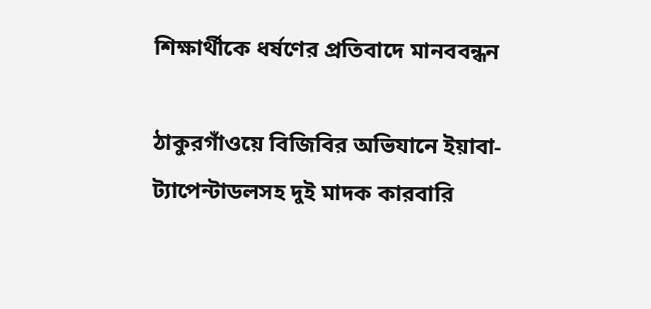শিক্ষার্থীকে ধর্ষণের প্রতিবাদে মানববন্ধন

ঠাকুরগাঁওয়ে বিজিবির অভিযানে ইয়াবা-ট্যাপেন্টাডলসহ দুই মাদক কারবারি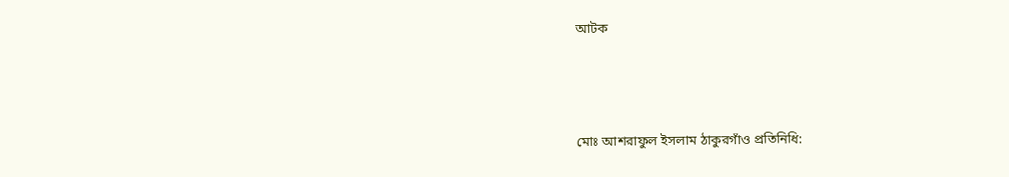আটক



মোঃ আশরাফুল ইসলাম ঠাকুরগাঁও প্রতিনিধি: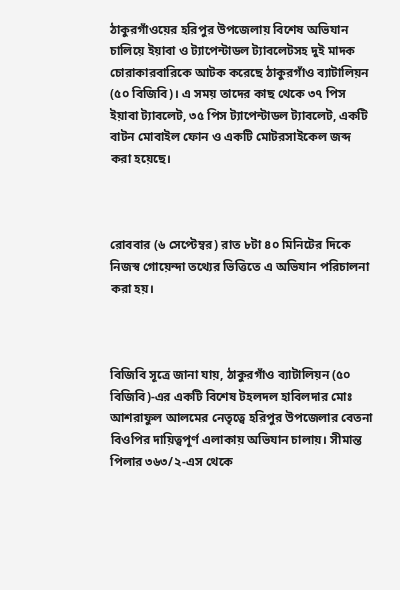ঠাকুরগাঁওয়ের হরিপুর উপজেলায় বিশেষ অভিযান চালিয়ে ইয়াবা ও ট্যাপেন্টাডল ট্যাবলেটসহ দুই মাদক চোরাকারবারিকে আটক করেছে ঠাকুরগাঁও ব্যাটালিয়ন (৫০ বিজিবি)। এ সময় তাদের কাছ থেকে ৩৭ পিস ইয়াবা ট্যাবলেট, ৩৫ পিস ট্যাপেন্টাডল ট্যাবলেট, একটি বাটন মোবাইল ফোন ও একটি মোটরসাইকেল জব্দ করা হয়েছে।



রোববার (৬ সেপ্টেম্বর) রাত ৮টা ৪০ মিনিটের দিকে নিজস্ব গোয়েন্দা তথ্যের ভিত্তিতে এ অভিযান পরিচালনা করা হয়।



বিজিবি সূত্রে জানা যায়, ঠাকুরগাঁও ব্যাটালিয়ন (৫০ বিজিবি)-এর একটি বিশেষ টহলদল হাবিলদার মোঃ আশরাফুল আলমের নেতৃত্বে হরিপুর উপজেলার বেতনা বিওপির দায়িত্বপূর্ণ এলাকায় অভিযান চালায়। সীমান্ত পিলার ৩৬৩/২-এস থেকে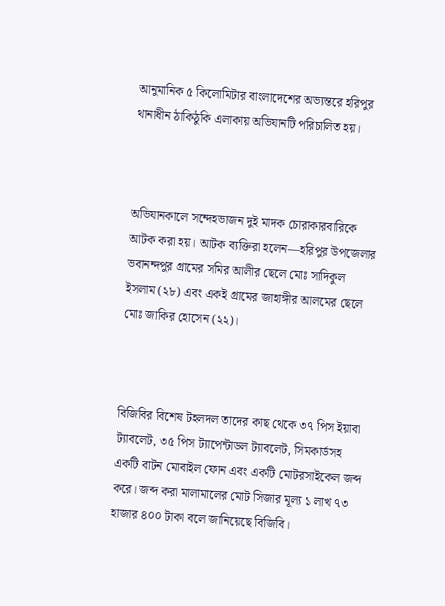আনুমানিক ৫ কিলোমিটার বাংলাদেশের অভ্যন্তরে হরিপুর থানাধীন ঠাকিঠুকি এলাকায় অভিযানটি পরিচালিত হয়।



অভিযানকালে সন্দেহভাজন দুই মাদক চোরাকারবারিকে আটক করা হয়। আটক ব্যক্তিরা হলেন—হরিপুর উপজেলার ভবানন্দপুর গ্রামের সমির আলীর ছেলে মোঃ সাদিকুল ইসলাম (২৮) এবং একই গ্রামের জাহাঙ্গীর আলমের ছেলে মোঃ জাকির হোসেন (২২)।



বিজিবির বিশেষ টহলদল তাদের কাছ থেকে ৩৭ পিস ইয়াবা ট্যাবলেট, ৩৫ পিস ট্যাপেন্টাডল ট্যাবলেট, সিমকার্ডসহ একটি বাটন মোবাইল ফোন এবং একটি মোটরসাইকেল জব্দ করে। জব্দ করা মালামালের মোট সিজার মূল্য ১ লাখ ৭৩ হাজার ৪০০ টাকা বলে জানিয়েছে বিজিবি।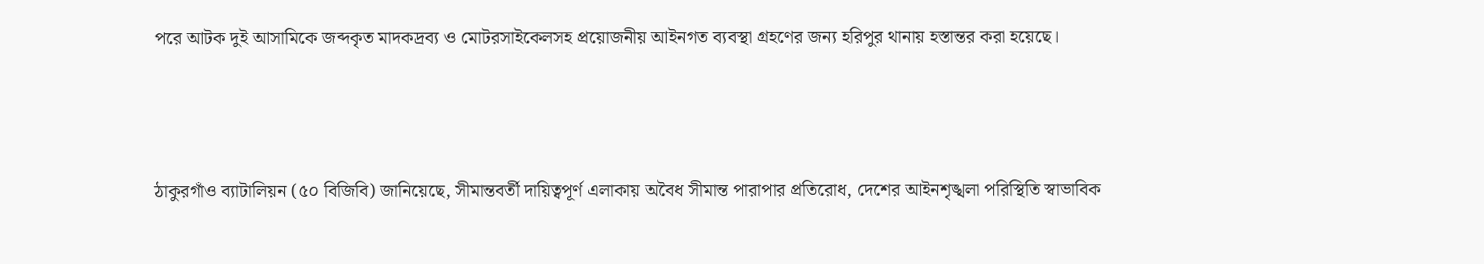পরে আটক দুই আসামিকে জব্দকৃত মাদকদ্রব্য ও মোটরসাইকেলসহ প্রয়োজনীয় আইনগত ব্যবস্থা গ্রহণের জন্য হরিপুর থানায় হস্তান্তর করা হয়েছে।



ঠাকুরগাঁও ব্যাটালিয়ন (৫০ বিজিবি) জানিয়েছে, সীমান্তবর্তী দায়িত্বপূর্ণ এলাকায় অবৈধ সীমান্ত পারাপার প্রতিরোধ, দেশের আইনশৃঙ্খলা পরিস্থিতি স্বাভাবিক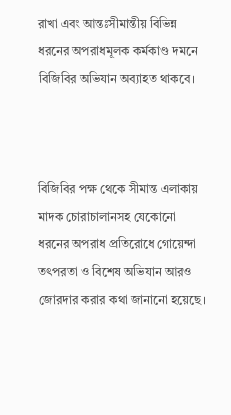রাখা এবং আন্তঃসীমান্তীয় বিভিন্ন ধরনের অপরাধমূলক কর্মকাণ্ড দমনে বিজিবির অভিযান অব্যাহত থাকবে।



বিজিবির পক্ষ থেকে সীমান্ত এলাকায় মাদক চোরাচালানসহ যেকোনো ধরনের অপরাধ প্রতিরোধে গোয়েন্দা তৎপরতা ও বিশেষ অভিযান আরও জোরদার করার কথা জানানো হয়েছে।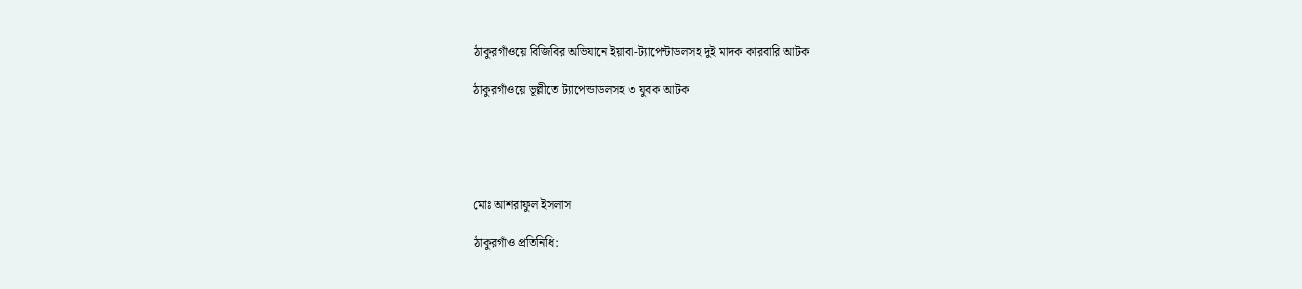ঠাকুরগাঁওয়ে বিজিবির অভিযানে ইয়াবা-ট্যাপেন্টাডলসহ দুই মাদক কারবারি আটক

ঠাকুরগাঁওয়ে ভূল্লীতে ট্যাপেন্ডাডলসহ ৩ যুবক আটক





মোঃ আশরাফুল ইসলাস

ঠাকুরগাঁও প্রতিনিধি: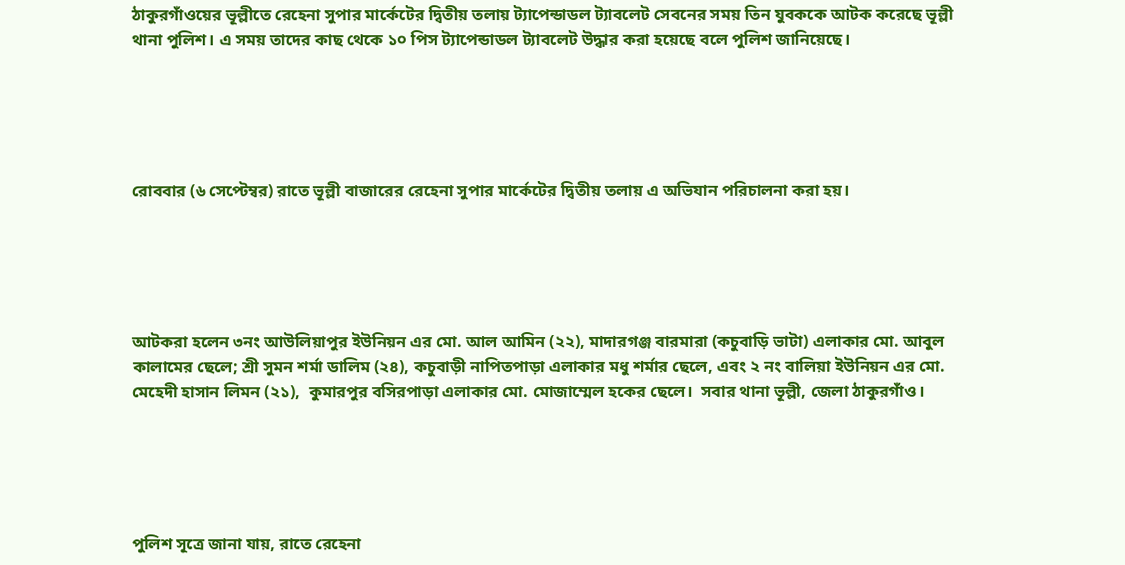ঠাকুরগাঁওয়ের ভূল্লীতে রেহেনা সুপার মার্কেটের দ্বিতীয় তলায় ট্যাপেন্ডাডল ট্যাবলেট সেবনের সময় তিন যুবককে আটক করেছে ভূল্লী থানা পুলিশ। এ সময় তাদের কাছ থেকে ১০ পিস ট্যাপেন্ডাডল ট্যাবলেট উদ্ধার করা হয়েছে বলে পুলিশ জানিয়েছে।





রোববার (৬ সেপ্টেম্বর) রাতে ভূল্লী বাজারের রেহেনা সুপার মার্কেটের দ্বিতীয় তলায় এ অভিযান পরিচালনা করা হয়।





আটকরা হলেন ৩নং আউলিয়াপুর ইউনিয়ন এর মো. আল আমিন (২২), মাদারগঞ্জ বারমারা (কচুবাড়ি ভাটা) এলাকার মো. আবুল কালামের ছেলে; শ্রী সুমন শর্মা ডালিম (২৪), কচুবাড়ী নাপিতপাড়া এলাকার মধু শর্মার ছেলে, এবং ২ নং বালিয়া ইউনিয়ন এর মো. মেহেদী হাসান লিমন (২১),  কুমারপুর বসিরপাড়া এলাকার মো. মোজাম্মেল হকের ছেলে।  সবার থানা ভূল্লী, জেলা ঠাকুরগাঁও।





পুলিশ সূত্রে জানা যায়, রাতে রেহেনা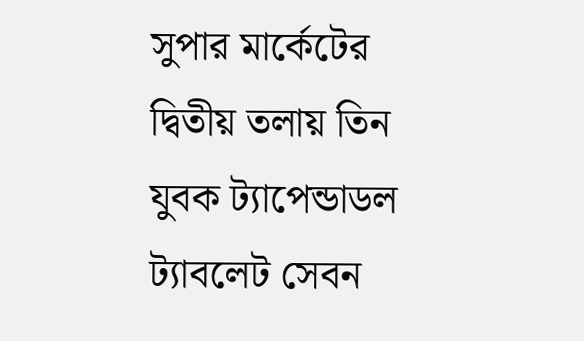সুপার মার্কেটের দ্বিতীয় তলায় তিন যুবক ট্যাপেন্ডাডল ট্যাবলেট সেবন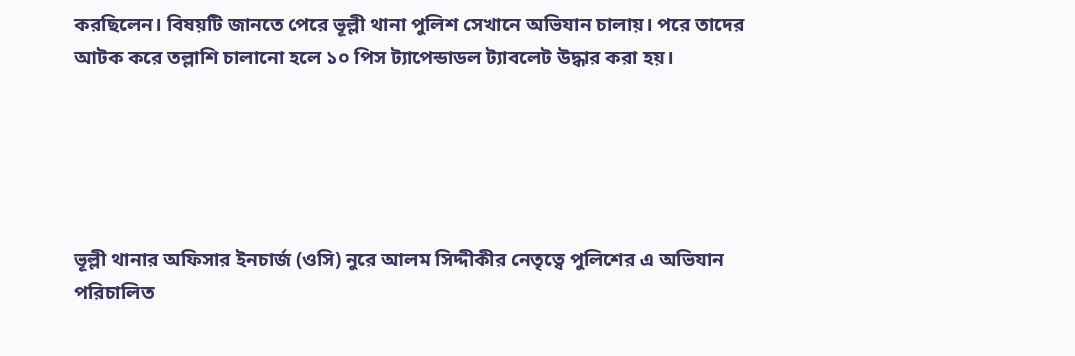করছিলেন। বিষয়টি জানতে পেরে ভূল্লী থানা পুলিশ সেখানে অভিযান চালায়। পরে তাদের আটক করে তল্লাশি চালানো হলে ১০ পিস ট্যাপেন্ডাডল ট্যাবলেট উদ্ধার করা হয়।





ভূল্লী থানার অফিসার ইনচার্জ (ওসি) নুরে আলম সিদ্দীকীর নেতৃত্বে পুলিশের এ অভিযান পরিচালিত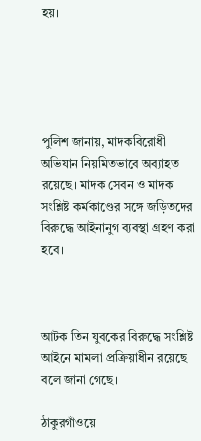হয়।





পুলিশ জানায়, মাদকবিরোধী অভিযান নিয়মিতভাবে অব্যাহত রয়েছে। মাদক সেবন ও মাদক সংশ্লিষ্ট কর্মকাণ্ডের সঙ্গে জড়িতদের বিরুদ্ধে আইনানুগ ব্যবস্থা গ্রহণ করা হবে।



আটক তিন যুবকের বিরুদ্ধে সংশ্লিষ্ট আইনে মামলা প্রক্রিয়াধীন রয়েছে বলে জানা গেছে।

ঠাকুরগাঁওয়ে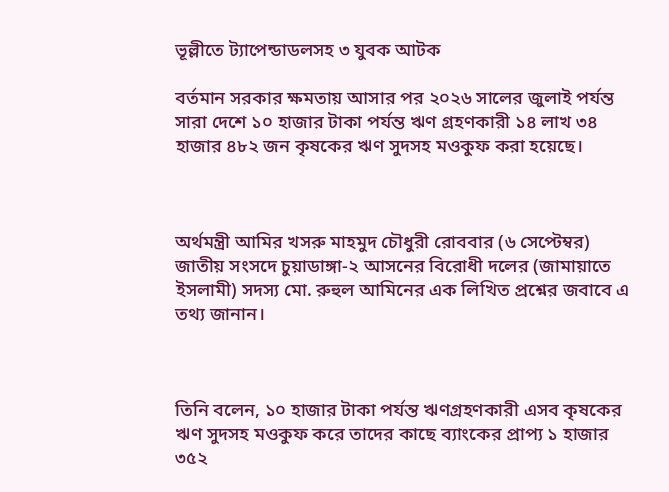ভূল্লীতে ট্যাপেন্ডাডলসহ ৩ যুবক আটক

বর্তমান সরকার ক্ষমতায় আসার পর ২০২৬ সালের জুলাই পর্যন্ত সারা দেশে ১০ হাজার টাকা পর্যন্ত ঋণ গ্রহণকারী ১৪ লাখ ৩৪ হাজার ৪৮২ জন কৃষকের ঋণ সুদসহ মওকুফ করা হয়েছে।



অর্থমন্ত্রী আমির খসরু মাহমুদ চৌধুরী রোববার (৬ সেপ্টেম্বর) জাতীয় সংসদে চুয়াডাঙ্গা-২ আসনের বিরোধী দলের (জামায়াতে ইসলামী) সদস্য মো. রুহুল আমিনের এক লিখিত প্রশ্নের জবাবে এ তথ্য জানান।



তিনি বলেন, ১০ হাজার টাকা পর্যন্ত ঋণগ্রহণকারী এসব কৃষকের ঋণ সুদসহ মওকুফ করে তাদের কাছে ব্যাংকের প্রাপ্য ১ হাজার ৩৫২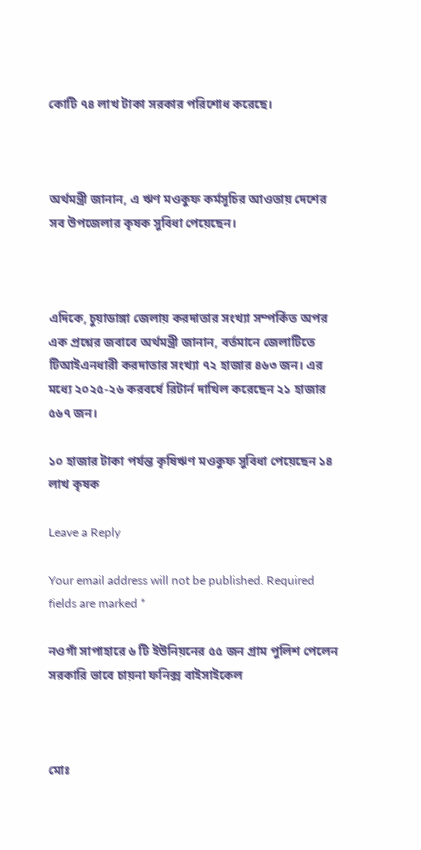কোটি ৭৪ লাখ টাকা সরকার পরিশোধ করেছে।



অর্থমন্ত্রী জানান, এ ঋণ মওকুফ কর্মসূচির আওতায় দেশের সব উপজেলার কৃষক সুবিধা পেয়েছেন।



এদিকে, চুয়াডাঙ্গা জেলায় করদাতার সংখ্যা সম্পর্কিত অপর এক প্রশ্নের জবাবে অর্থমন্ত্রী জানান, বর্তমানে জেলাটিতে টিআইএনধারী করদাতার সংখ্যা ৭২ হাজার ৪৬৩ জন। এর মধ্যে ২০২৫-২৬ করবর্ষে রিটার্ন দাখিল করেছেন ২১ হাজার ৫৬৭ জন।

১০ হাজার টাকা পর্যন্ত কৃষিঋণ মওকুফ সুবিধা পেয়েছেন ১৪ লাখ কৃষক

Leave a Reply

Your email address will not be published. Required fields are marked *

নওগাঁ সাপাহারে ৬ টি ইউনিয়নের ৫৫ জন গ্রাম পুলিশ পেলেন সরকারি ভাবে চায়না ফনিক্স বাইসাইকেল



মোঃ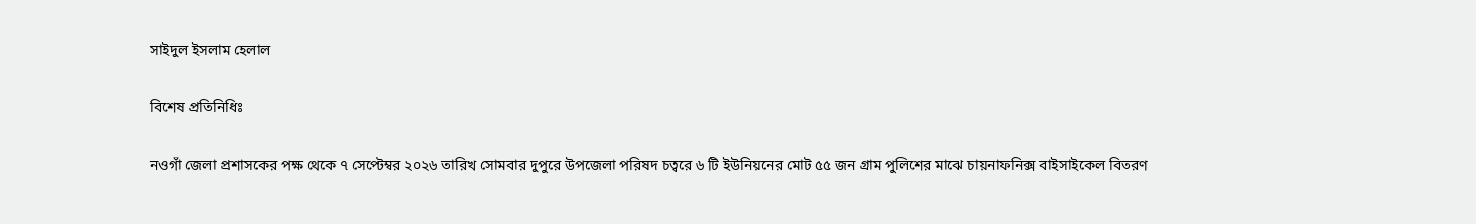সাইদুল ইসলাম হেলাল

বিশেষ প্রতিনিধিঃ

নওগাঁ জেলা প্রশাসকের পক্ষ থেকে ৭ সেপ্টেম্বর ২০২৬ তারিখ সোমবার দুপুরে উপজেলা পরিষদ চত্বরে ৬ টি ইউনিয়নের মোট ৫৫ জন গ্রাম পুলিশের মাঝে চায়নাফনিক্স বাইসাইকেল বিতরণ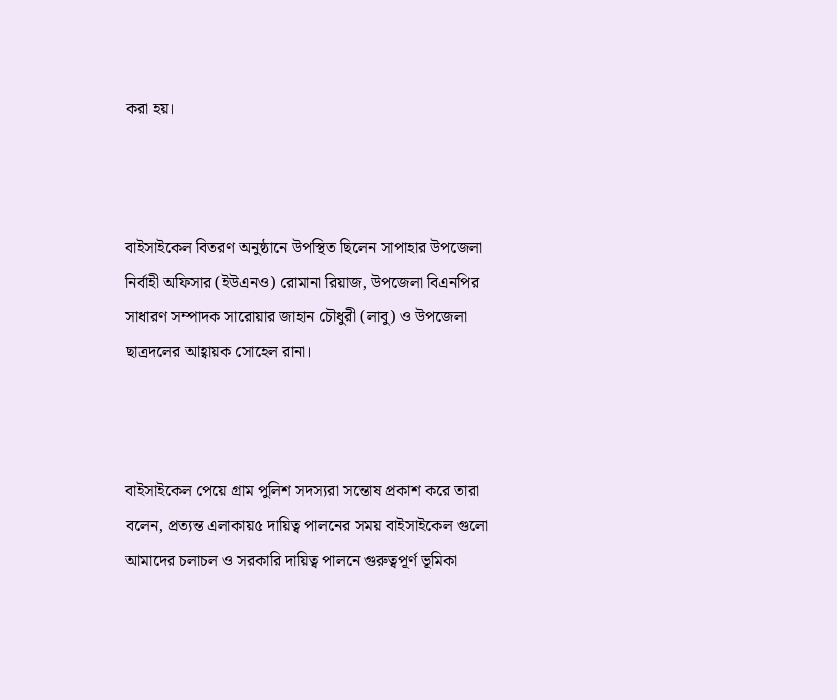করা হয়।



বাইসাইকেল বিতরণ অনুষ্ঠানে উপস্থিত ছিলেন সাপাহার উপজেলা নির্বাহী অফিসার (ইউএনও) রোমানা রিয়াজ, উপজেলা বিএনপির সাধারণ সম্পাদক সারোয়ার জাহান চৌধুরী (লাবু) ও উপজেলা ছাত্রদলের আহ্বায়ক সোহেল রানা।



বাইসাইকেল পেয়ে গ্রাম পুলিশ সদস্যরা সন্তোষ প্রকাশ করে তারা বলেন, প্রত্যন্ত এলাকায়৫ দায়িত্ব পালনের সময় বাইসাইকেল গুলো আমাদের চলাচল ও সরকারি দায়িত্ব পালনে গুরুত্বপূর্ণ ভূমিকা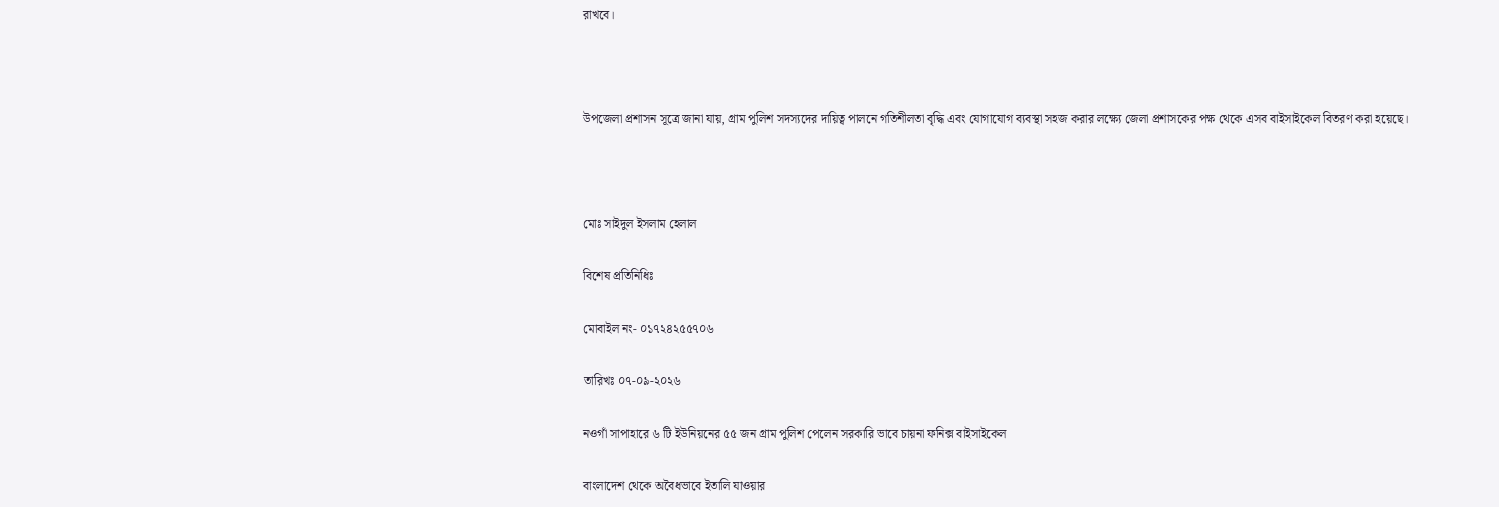রাখবে।



উপজেলা প্রশাসন সূত্রে জানা যায়, গ্রাম পুলিশ সদস্যদের দায়িত্ব পালনে গতিশীলতা বৃদ্ধি এবং যোগাযোগ ব্যবস্থা সহজ করার লক্ষ্যে জেলা প্রশাসকের পক্ষ থেকে এসব বাইসাইকেল বিতরণ করা হয়েছে।



মোঃ সাইদুল ইসলাম হেলাল

বিশেষ প্রতিনিধিঃ

মোবাইল নং- ০১৭২৪২৫৫৭০৬

তারিখঃ ০৭-০৯-২০২৬

নওগাঁ সাপাহারে ৬ টি ইউনিয়নের ৫৫ জন গ্রাম পুলিশ পেলেন সরকারি ভাবে চায়না ফনিক্স বাইসাইকেল

বাংলাদেশ থেকে অবৈধভাবে ইতালি যাওয়ার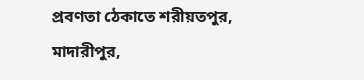প্রবণতা ঠেকাতে শরীয়তপুর, মাদারীপুর,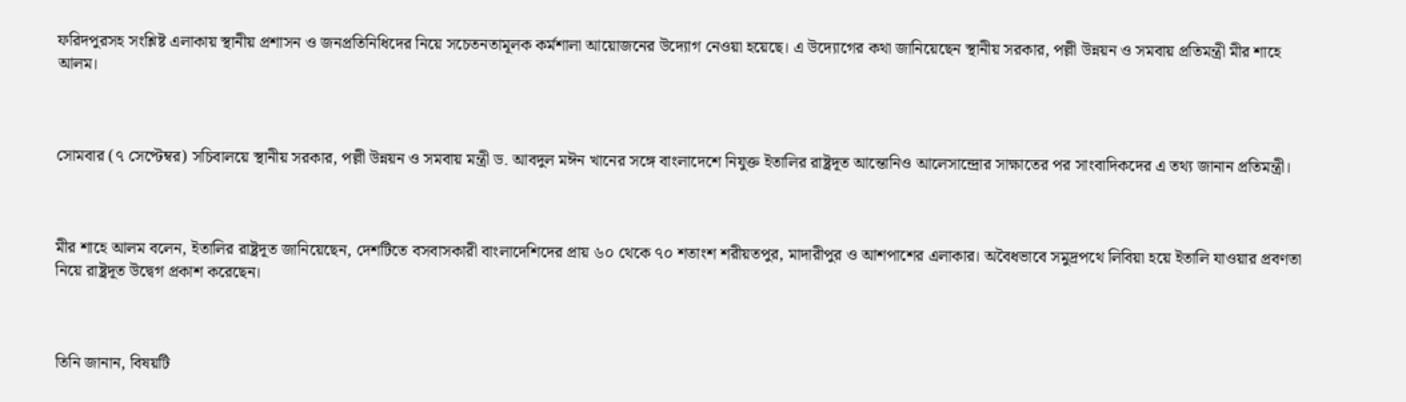ফরিদপুরসহ সংশ্লিষ্ট এলাকায় স্থানীয় প্রশাসন ও জনপ্রতিনিধিদের নিয়ে সচেতনতামূলক কর্মশালা আয়োজনের উদ্যোগ নেওয়া হয়েছে। এ উদ্যোগের কথা জানিয়েছেন স্থানীয় সরকার, পল্লী উন্নয়ন ও সমবায় প্রতিমন্ত্রী মীর শাহে আলম।



সোমবার (৭ সেপ্টেম্বর) সচিবালয়ে স্থানীয় সরকার, পল্লী উন্নয়ন ও সমবায় মন্ত্রী ড. আবদুল মঈন খানের সঙ্গে বাংলাদেশে নিযুক্ত ইতালির রাষ্ট্রদূত আন্তোনিও আলেসান্দ্রোর সাক্ষাতের পর সাংবাদিকদের এ তথ্য জানান প্রতিমন্ত্রী।



মীর শাহে আলম বলেন, ইতালির রাষ্ট্রদূত জানিয়েছেন, দেশটিতে বসবাসকারী বাংলাদেশিদের প্রায় ৬০ থেকে ৭০ শতাংশ শরীয়তপুর, মাদারীপুর ও আশপাশের এলাকার। অবৈধভাবে সমুদ্রপথে লিবিয়া হয়ে ইতালি যাওয়ার প্রবণতা নিয়ে রাষ্ট্রদূত উদ্বেগ প্রকাশ করেছেন।



তিনি জানান, বিষয়টি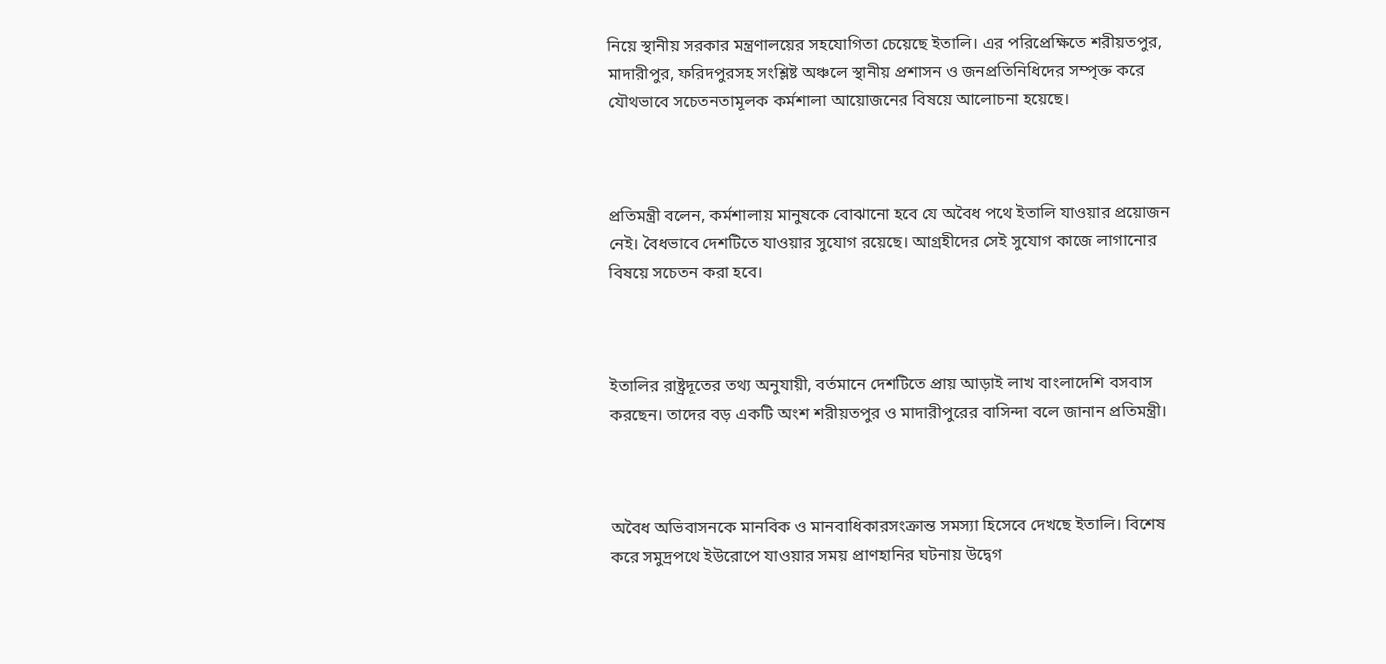নিয়ে স্থানীয় সরকার মন্ত্রণালয়ের সহযোগিতা চেয়েছে ইতালি। এর পরিপ্রেক্ষিতে শরীয়তপুর, মাদারীপুর, ফরিদপুরসহ সংশ্লিষ্ট অঞ্চলে স্থানীয় প্রশাসন ও জনপ্রতিনিধিদের সম্পৃক্ত করে যৌথভাবে সচেতনতামূলক কর্মশালা আয়োজনের বিষয়ে আলোচনা হয়েছে।



প্রতিমন্ত্রী বলেন, কর্মশালায় মানুষকে বোঝানো হবে যে অবৈধ পথে ইতালি যাওয়ার প্রয়োজন নেই। বৈধভাবে দেশটিতে যাওয়ার সুযোগ রয়েছে। আগ্রহীদের সেই সুযোগ কাজে লাগানোর বিষয়ে সচেতন করা হবে।



ইতালির রাষ্ট্রদূতের তথ্য অনুযায়ী, বর্তমানে দেশটিতে প্রায় আড়াই লাখ বাংলাদেশি বসবাস করছেন। তাদের বড় একটি অংশ শরীয়তপুর ও মাদারীপুরের বাসিন্দা বলে জানান প্রতিমন্ত্রী।



অবৈধ অভিবাসনকে মানবিক ও মানবাধিকারসংক্রান্ত সমস্যা হিসেবে দেখছে ইতালি। বিশেষ করে সমুদ্রপথে ইউরোপে যাওয়ার সময় প্রাণহানির ঘটনায় উদ্বেগ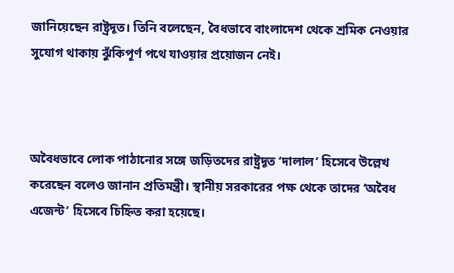জানিয়েছেন রাষ্ট্রদূত। তিনি বলেছেন, বৈধভাবে বাংলাদেশ থেকে শ্রমিক নেওয়ার সুযোগ থাকায় ঝুঁকিপূর্ণ পথে যাওয়ার প্রয়োজন নেই।



অবৈধভাবে লোক পাঠানোর সঙ্গে জড়িতদের রাষ্ট্রদূত ‘দালাল’ হিসেবে উল্লেখ করেছেন বলেও জানান প্রতিমন্ত্রী। স্থানীয় সরকারের পক্ষ থেকে তাদের ‘অবৈধ এজেন্ট’ হিসেবে চিহ্নিত করা হয়েছে।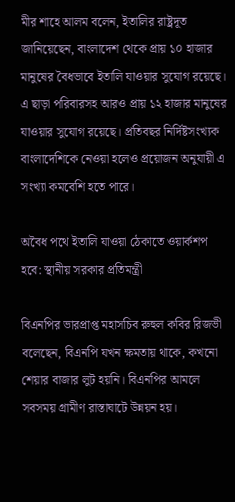মীর শাহে আলম বলেন, ইতালির রাষ্ট্রদূত জানিয়েছেন, বাংলাদেশ থেকে প্রায় ১০ হাজার মানুষের বৈধভাবে ইতালি যাওয়ার সুযোগ রয়েছে। এ ছাড়া পরিবারসহ আরও প্রায় ১২ হাজার মানুষের যাওয়ার সুযোগ রয়েছে। প্রতিবছর নির্দিষ্টসংখ্যক বাংলাদেশিকে নেওয়া হলেও প্রয়োজন অনুযায়ী এ সংখ্যা কমবেশি হতে পারে।

অবৈধ পথে ইতালি যাওয়া ঠেকাতে ওয়ার্কশপ হবে: স্থানীয় সরকার প্রতিমন্ত্রী

বিএনপির ভারপ্রাপ্ত মহাসচিব রুহুল কবির রিজভী বলেছেন, বিএনপি যখন ক্ষমতায় থাকে, কখনো শেয়ার বাজার লুট হয়নি। বিএনপির আমলে সবসময় গ্রামীণ রাস্তাঘাটে উন্নয়ন হয়।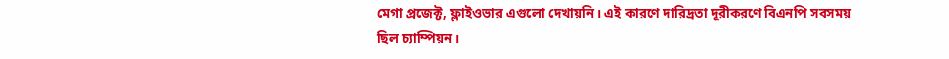মেগা প্রজেক্ট, ফ্লাইওভার এগুলো দেখায়নি। এই কারণে দারিদ্রতা দূরীকরণে বিএনপি সবসময় ছিল চ্যাম্পিয়ন।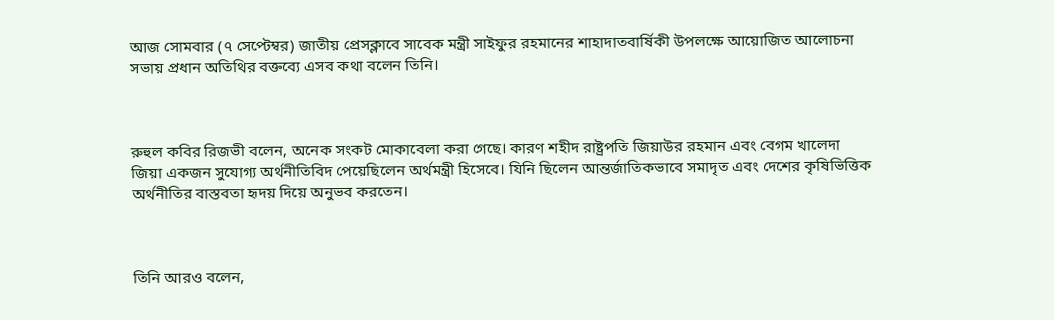আজ সোমবার (৭ সেপ্টেম্বর) জাতীয় প্রেসক্লাবে সাবেক মন্ত্রী সাইফুর রহমানের শাহাদাতবার্ষিকী উপলক্ষে আয়োজিত আলোচনা সভায় প্রধান অতিথির বক্তব্যে এসব কথা বলেন তিনি।



রুহুল কবির রিজভী বলেন, অনেক সংকট মোকাবেলা করা গেছে। কারণ শহীদ রাষ্ট্রপতি জিয়াউর রহমান এবং বেগম খালেদা জিয়া একজন সুযোগ্য অর্থনীতিবিদ পেয়েছিলেন অর্থমন্ত্রী হিসেবে। যিনি ছিলেন আন্তর্জাতিকভাবে সমাদৃত এবং দেশের কৃষিভিত্তিক অর্থনীতির বাস্তবতা হৃদয় দিয়ে অনুভব করতেন।



তিনি আরও বলেন,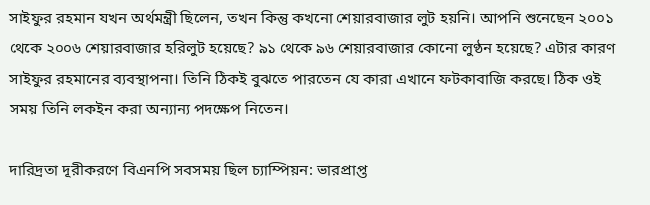সাইফুর রহমান যখন অর্থমন্ত্রী ছিলেন, তখন কিন্তু কখনো শেয়ারবাজার লুট হয়নি। আপনি শুনেছেন ২০০১ থেকে ২০০৬ শেয়ারবাজার হরিলুট হয়েছে? ৯১ থেকে ৯৬ শেয়ারবাজার কোনো লুণ্ঠন হয়েছে? এটার কারণ সাইফুর রহমানের ব্যবস্থাপনা। তিনি ঠিকই বুঝতে পারতেন যে কারা এখানে ফটকাবাজি করছে। ঠিক ওই সময় তিনি লকইন করা অন্যান্য পদক্ষেপ নিতেন।

দারিদ্রতা দূরীকরণে বিএনপি সবসময় ছিল চ্যাম্পিয়ন: ভারপ্রাপ্ত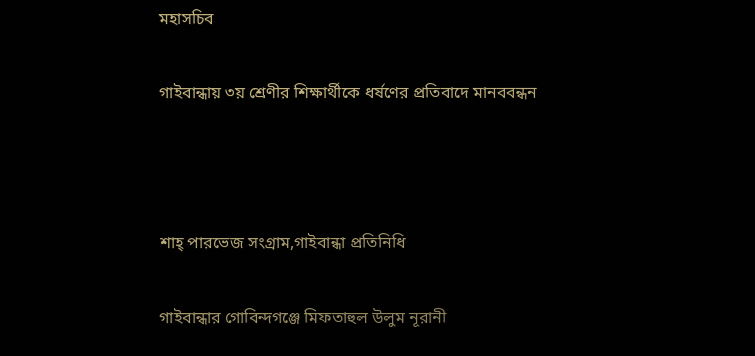মহাসচিব

গাইবান্ধায় ৩য় শ্রেণীর শিক্ষার্থীকে ধর্ষণের প্রতিবাদে মানববন্ধন



শাহ্ পারভেজ সংগ্রাম,গাইবান্ধা প্রতিনিধি

গাইবান্ধার গোবিন্দগঞ্জে মিফতাহুল উলুম নূরানী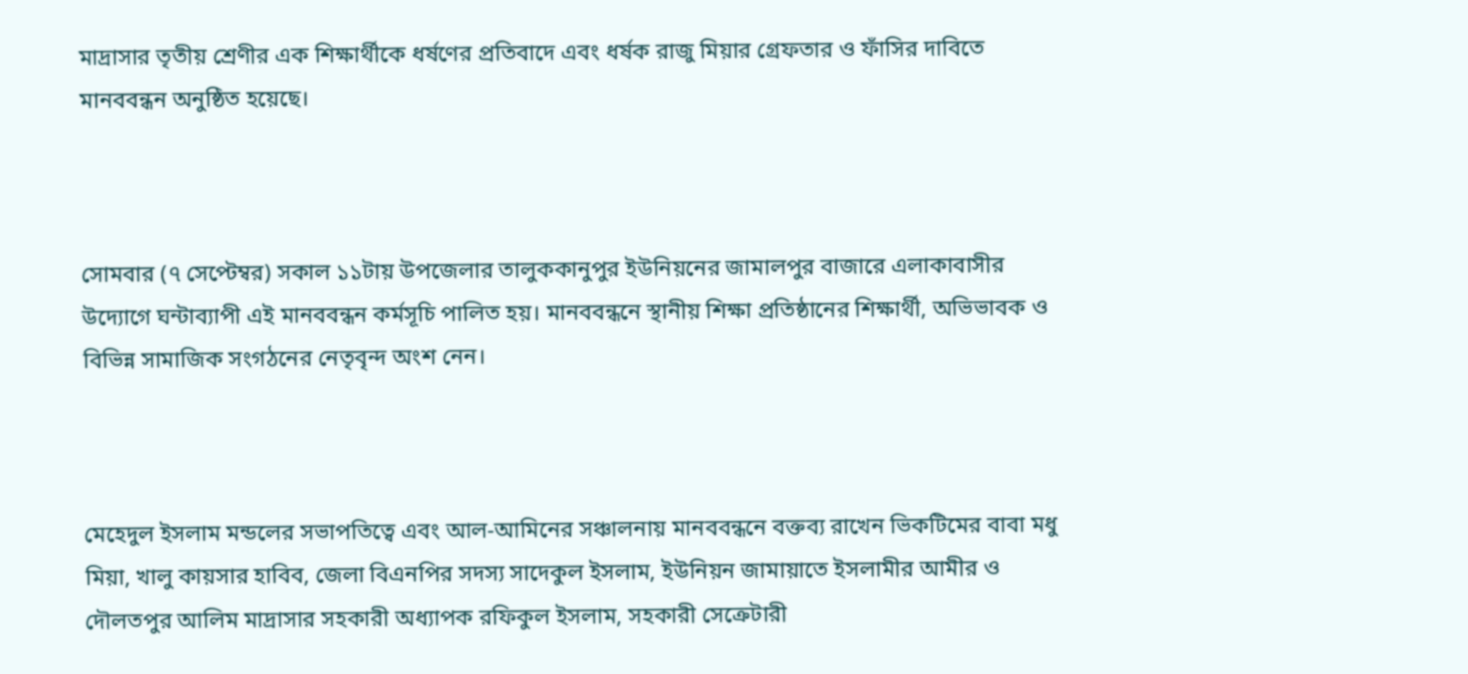মাদ্রাসার তৃতীয় শ্রেণীর এক শিক্ষার্থীকে ধর্ষণের প্রতিবাদে এবং ধর্ষক রাজু মিয়ার গ্রেফতার ও ফাঁসির দাবিতে মানববন্ধন অনুষ্ঠিত হয়েছে।



সোমবার (৭ সেপ্টেম্বর) সকাল ১১টায় উপজেলার তালুককানুপুর ইউনিয়নের জামালপুর বাজারে এলাকাবাসীর উদ্যোগে ঘন্টাব্যাপী এই মানববন্ধন কর্মসূচি পালিত হয়। মানববন্ধনে স্থানীয় শিক্ষা প্রতিষ্ঠানের শিক্ষার্থী, অভিভাবক ও বিভিন্ন সামাজিক সংগঠনের নেতৃবৃন্দ অংশ নেন।



মেহেদুল ইসলাম মন্ডলের সভাপতিত্বে এবং আল-আমিনের সঞ্চালনায় মানববন্ধনে বক্তব্য রাখেন ভিকটিমের বাবা মধু মিয়া, খালু কায়সার হাবিব, জেলা বিএনপির সদস্য সাদেকুল ইসলাম, ইউনিয়ন জামায়াতে ইসলামীর আমীর ও দৌলতপুর আলিম মাদ্রাসার সহকারী অধ্যাপক রফিকুল ইসলাম, সহকারী সেক্রেটারী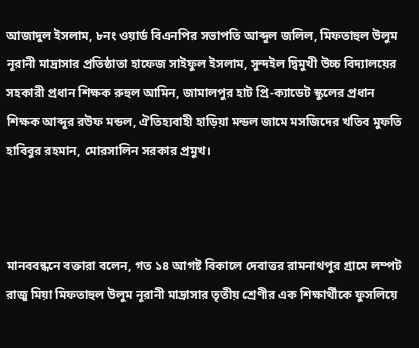আজাদুল ইসলাম, ৮নং ওয়ার্ড বিএনপির সভাপতি আব্দুল জলিল, মিফতাহুল উলুম নূরানী মাদ্রাসার প্রতিষ্ঠাতা হাফেজ সাইফুল ইসলাম, সুন্দইল দ্বিমুখী উচ্চ বিদ্যালয়ের সহকারী প্রধান শিক্ষক রুহুল আমিন, জামালপুর হাট প্রি-ক্যাডেট স্কুলের প্রধান শিক্ষক আব্দুর রউফ মন্ডল, ঐতিহ্যবাহী হাড়িয়া মন্ডল জামে মসজিদের খতিব মুফতি হাবিবুর রহমান, মোরসালিন সরকার প্রমুখ।



মানববন্ধনে বক্তারা বলেন, গত ১৪ আগষ্ট বিকালে দেবাত্তর রামনাথপুর গ্রামে লম্পট রাজু মিয়া মিফতাহুল উলুম নূরানী মাদ্রাসার তৃতীয় শ্রেণীর এক শিক্ষার্থীকে ফুসলিয়ে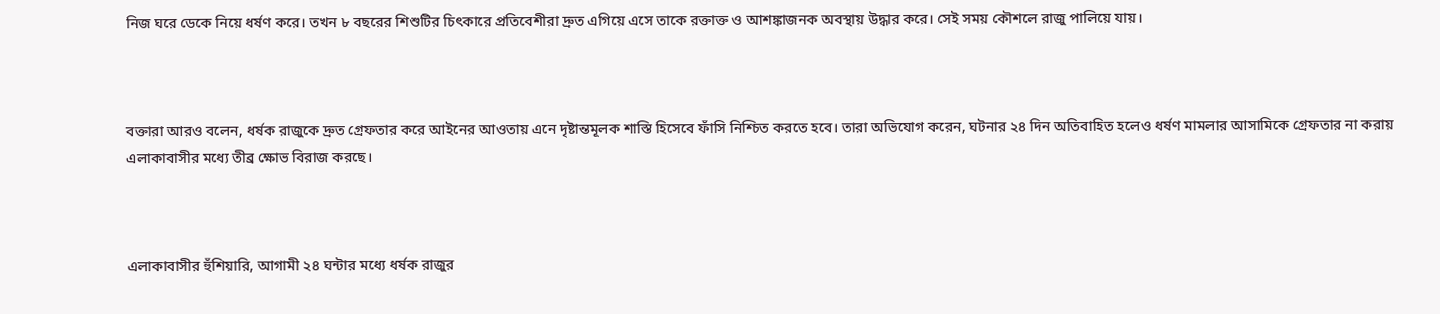নিজ ঘরে ডেকে নিয়ে ধর্ষণ করে। তখন ৮ বছরের শিশুটির চিৎকারে প্রতিবেশীরা দ্রুত এগিয়ে এসে তাকে রক্তাক্ত ও আশঙ্কাজনক অবস্থায় উদ্ধার করে। সেই সময় কৌশলে রাজু পালিয়ে যায়।



বক্তারা আরও বলেন, ধর্ষক রাজুকে দ্রুত গ্রেফতার করে আইনের আওতায় এনে দৃষ্টান্তমূলক শাস্তি হিসেবে ফাঁসি নিশ্চিত করতে হবে। তারা অভিযোগ করেন, ঘটনার ২৪ দিন অতিবাহিত হলেও ধর্ষণ মামলার আসামিকে গ্রেফতার না করায় এলাকাবাসীর মধ্যে তীব্র ক্ষোভ বিরাজ করছে।



এলাকাবাসীর হুঁশিয়ারি, আগামী ২৪ ঘন্টার মধ্যে ধর্ষক রাজুর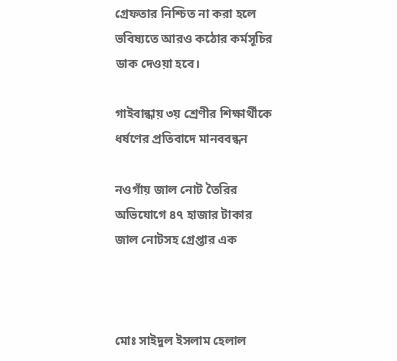গ্রেফতার নিশ্চিত না করা হলে ভবিষ্যতে আরও কঠোর কর্মসূচির ডাক দেওয়া হবে।

গাইবান্ধায় ৩য় শ্রেণীর শিক্ষার্থীকে ধর্ষণের প্রতিবাদে মানববন্ধন

নওগাঁয় জাল নোট তৈরির অভিযোগে ৪৭ হাজার টাকার জাল নোটসহ গ্রেপ্তার এক



মোঃ সাইদুল ইসলাম হেলাল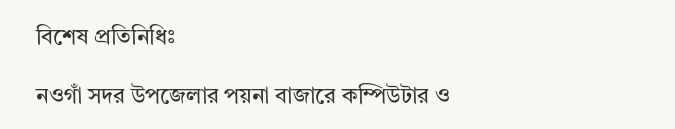বিশেষ প্রতিনিধিঃ

নওগাঁ সদর উপজেলার পয়না বাজারে কম্পিউটার ও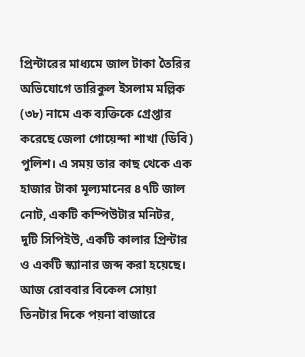প্রিন্টারের মাধ্যমে জাল টাকা তৈরির অভিযোগে তারিকুল ইসলাম মল্লিক (৩৮) নামে এক ব্যক্তিকে গ্রেপ্তার করেছে জেলা গোয়েন্দা শাখা (ডিবি) পুলিশ। এ সময় তার কাছ থেকে এক হাজার টাকা মূল্যমানের ৪৭টি জাল নোট, একটি কম্পিউটার মনিটর, দুটি সিপিইউ, একটি কালার প্রিন্টার ও একটি স্ক্যানার জব্দ করা হয়েছে। আজ রোববার বিকেল সোয়া তিনটার দিকে পয়না বাজারে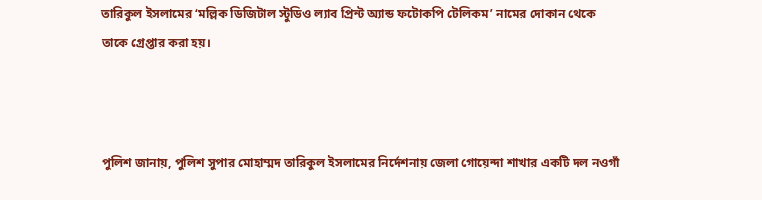তারিকুল ইসলামের ‘মল্লিক ডিজিটাল স্টুডিও ল্যাব প্রিন্ট অ্যান্ড ফটোকপি টেলিকম’ নামের দোকান থেকে তাকে গ্রেপ্তার করা হয়।



পুলিশ জানায়, পুলিশ সুপার মোহাম্মদ তারিকুল ইসলামের নির্দেশনায় জেলা গোয়েন্দা শাখার একটি দল নওগাঁ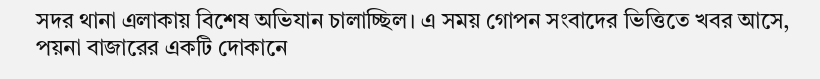সদর থানা এলাকায় বিশেষ অভিযান চালাচ্ছিল। এ সময় গোপন সংবাদের ভিত্তিতে খবর আসে, পয়না বাজারের একটি দোকানে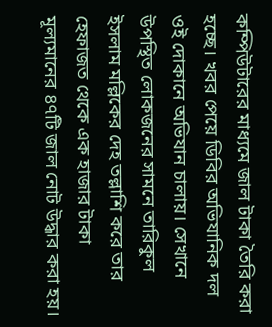কম্পিউটারের মাধ্যমে জাল টাকা তৈরি করা হচ্ছে। খবর পেয়ে ডিবির অভিযানিক দল ওই দোকানে অভিযান চালায়। সেখানে উপস্থিত লোকজনের সামনে তারিকুল ইসলাম মল্লিকের দেহ তল্লাশি করে তার হেফাজত থেকে এক হাজার টাকা মূল্যমানের ৪৭টি জাল নোট উদ্ধার করা হয়।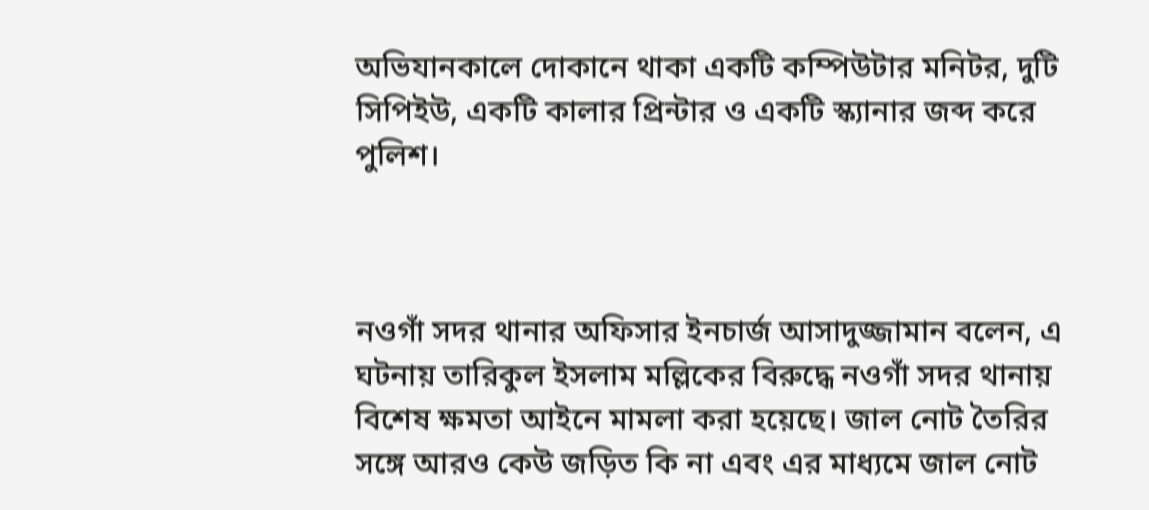অভিযানকালে দোকানে থাকা একটি কম্পিউটার মনিটর, দুটি সিপিইউ, একটি কালার প্রিন্টার ও একটি স্ক্যানার জব্দ করে পুলিশ।



নওগাঁ সদর থানার অফিসার ইনচার্জ আসাদুজ্জামান বলেন, এ ঘটনায় তারিকুল ইসলাম মল্লিকের বিরুদ্ধে নওগাঁ সদর থানায় বিশেষ ক্ষমতা আইনে মামলা করা হয়েছে। জাল নোট তৈরির সঙ্গে আরও কেউ জড়িত কি না এবং এর মাধ্যমে জাল নোট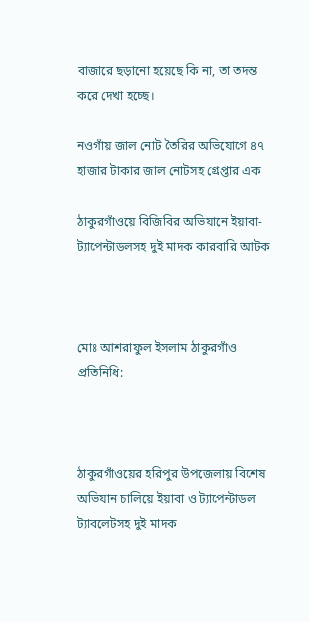বাজারে ছড়ানো হয়েছে কি না, তা তদন্ত করে দেখা হচ্ছে।

নওগাঁয় জাল নোট তৈরির অভিযোগে ৪৭ হাজার টাকার জাল নোটসহ গ্রেপ্তার এক

ঠাকুরগাঁওয়ে বিজিবির অভিযানে ইয়াবা-ট্যাপেন্টাডলসহ দুই মাদক কারবারি আটক



মোঃ আশরাফুল ইসলাম ঠাকুরগাঁও প্রতিনিধি:



ঠাকুরগাঁওয়ের হরিপুর উপজেলায় বিশেষ অভিযান চালিয়ে ইয়াবা ও ট্যাপেন্টাডল ট্যাবলেটসহ দুই মাদক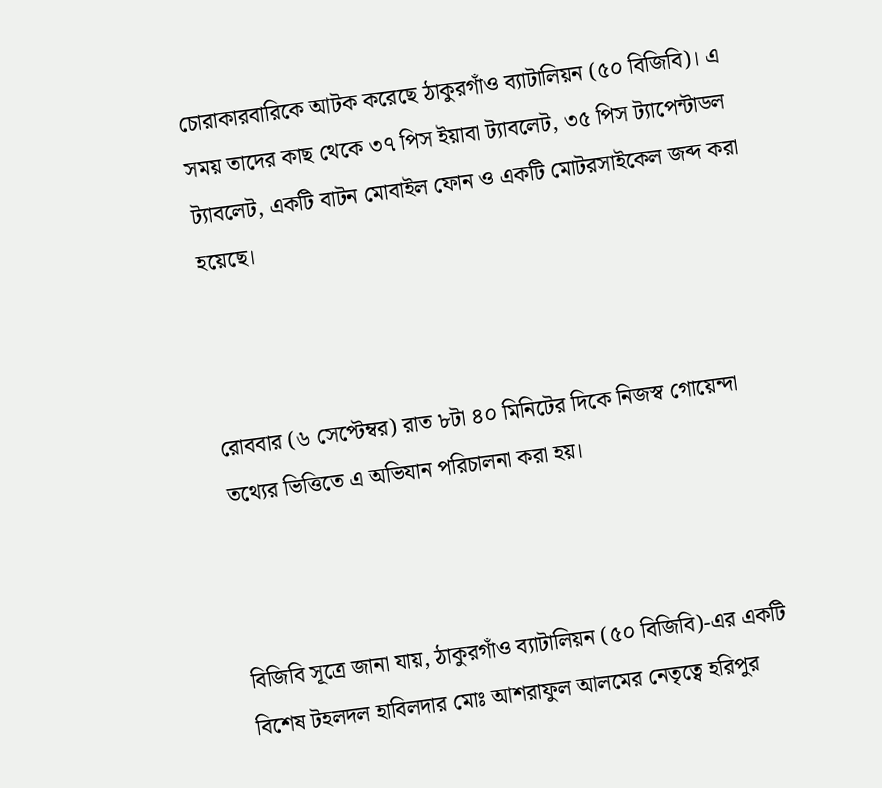চোরাকারবারিকে আটক করেছে ঠাকুরগাঁও ব্যাটালিয়ন (৫০ বিজিবি)। এ সময় তাদের কাছ থেকে ৩৭ পিস ইয়াবা ট্যাবলেট, ৩৫ পিস ট্যাপেন্টাডল ট্যাবলেট, একটি বাটন মোবাইল ফোন ও একটি মোটরসাইকেল জব্দ করা হয়েছে।



রোববার (৬ সেপ্টেম্বর) রাত ৮টা ৪০ মিনিটের দিকে নিজস্ব গোয়েন্দা তথ্যের ভিত্তিতে এ অভিযান পরিচালনা করা হয়।



বিজিবি সূত্রে জানা যায়, ঠাকুরগাঁও ব্যাটালিয়ন (৫০ বিজিবি)-এর একটি বিশেষ টহলদল হাবিলদার মোঃ আশরাফুল আলমের নেতৃত্বে হরিপুর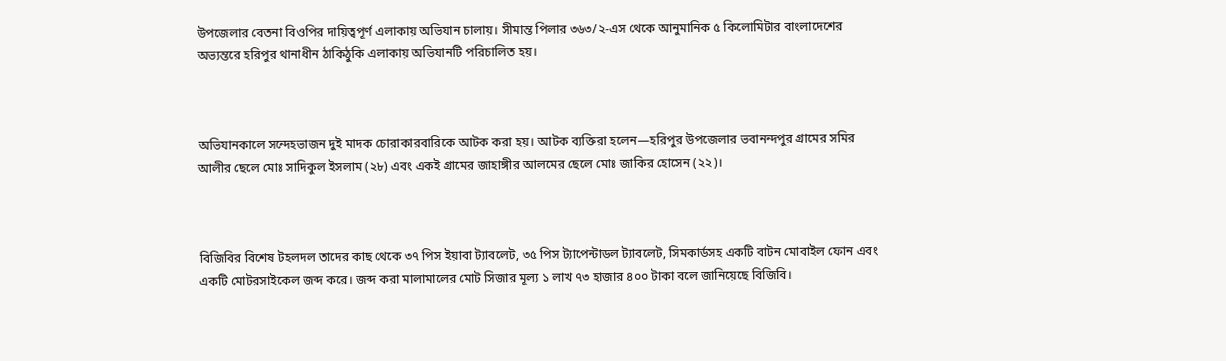উপজেলার বেতনা বিওপির দায়িত্বপূর্ণ এলাকায় অভিযান চালায়। সীমান্ত পিলার ৩৬৩/২-এস থেকে আনুমানিক ৫ কিলোমিটার বাংলাদেশের অভ্যন্তরে হরিপুর থানাধীন ঠাকিঠুকি এলাকায় অভিযানটি পরিচালিত হয়।



অভিযানকালে সন্দেহভাজন দুই মাদক চোরাকারবারিকে আটক করা হয়। আটক ব্যক্তিরা হলেন—হরিপুর উপজেলার ভবানন্দপুর গ্রামের সমির আলীর ছেলে মোঃ সাদিকুল ইসলাম (২৮) এবং একই গ্রামের জাহাঙ্গীর আলমের ছেলে মোঃ জাকির হোসেন (২২)।



বিজিবির বিশেষ টহলদল তাদের কাছ থেকে ৩৭ পিস ইয়াবা ট্যাবলেট, ৩৫ পিস ট্যাপেন্টাডল ট্যাবলেট, সিমকার্ডসহ একটি বাটন মোবাইল ফোন এবং একটি মোটরসাইকেল জব্দ করে। জব্দ করা মালামালের মোট সিজার মূল্য ১ লাখ ৭৩ হাজার ৪০০ টাকা বলে জানিয়েছে বিজিবি।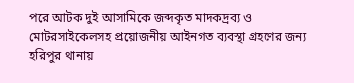পরে আটক দুই আসামিকে জব্দকৃত মাদকদ্রব্য ও মোটরসাইকেলসহ প্রয়োজনীয় আইনগত ব্যবস্থা গ্রহণের জন্য হরিপুর থানায়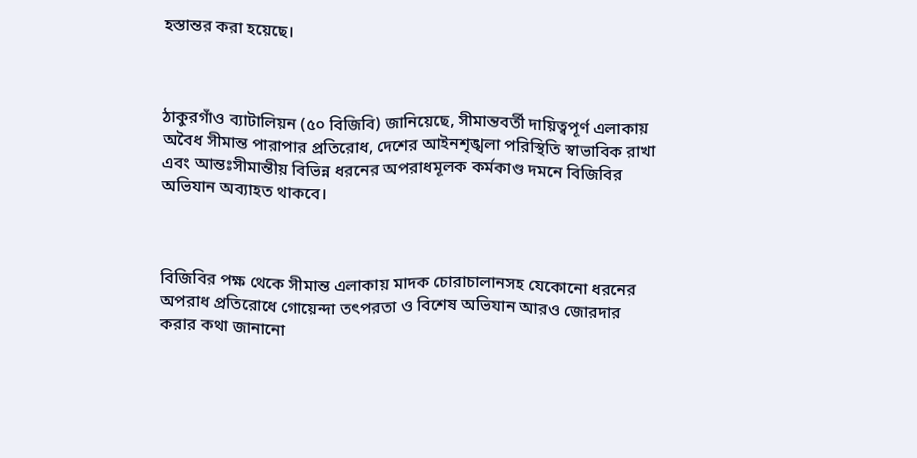হস্তান্তর করা হয়েছে।



ঠাকুরগাঁও ব্যাটালিয়ন (৫০ বিজিবি) জানিয়েছে, সীমান্তবর্তী দায়িত্বপূর্ণ এলাকায় অবৈধ সীমান্ত পারাপার প্রতিরোধ, দেশের আইনশৃঙ্খলা পরিস্থিতি স্বাভাবিক রাখা এবং আন্তঃসীমান্তীয় বিভিন্ন ধরনের অপরাধমূলক কর্মকাণ্ড দমনে বিজিবির অভিযান অব্যাহত থাকবে।



বিজিবির পক্ষ থেকে সীমান্ত এলাকায় মাদক চোরাচালানসহ যেকোনো ধরনের অপরাধ প্রতিরোধে গোয়েন্দা তৎপরতা ও বিশেষ অভিযান আরও জোরদার করার কথা জানানো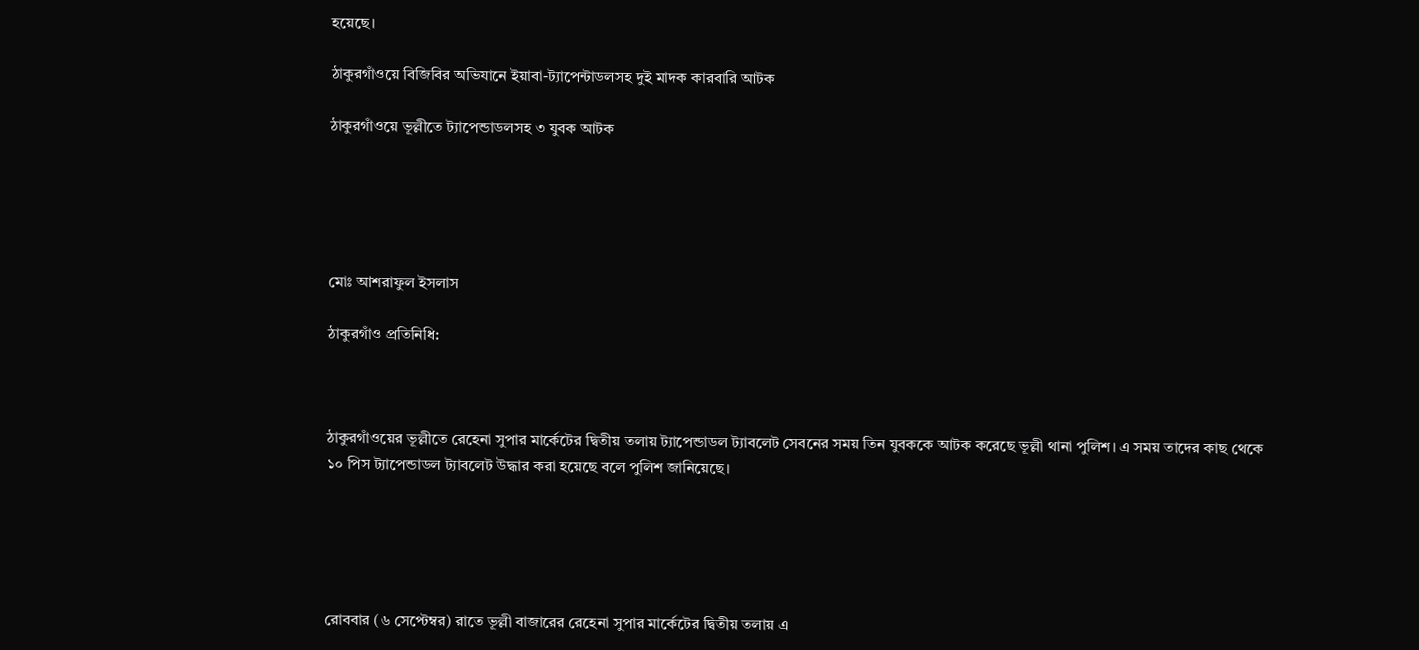হয়েছে।

ঠাকুরগাঁওয়ে বিজিবির অভিযানে ইয়াবা-ট্যাপেন্টাডলসহ দুই মাদক কারবারি আটক

ঠাকুরগাঁওয়ে ভূল্লীতে ট্যাপেন্ডাডলসহ ৩ যুবক আটক





মোঃ আশরাফুল ইসলাস

ঠাকুরগাঁও প্রতিনিধি:



ঠাকুরগাঁওয়ের ভূল্লীতে রেহেনা সুপার মার্কেটের দ্বিতীয় তলায় ট্যাপেন্ডাডল ট্যাবলেট সেবনের সময় তিন যুবককে আটক করেছে ভূল্লী থানা পুলিশ। এ সময় তাদের কাছ থেকে ১০ পিস ট্যাপেন্ডাডল ট্যাবলেট উদ্ধার করা হয়েছে বলে পুলিশ জানিয়েছে।





রোববার (৬ সেপ্টেম্বর) রাতে ভূল্লী বাজারের রেহেনা সুপার মার্কেটের দ্বিতীয় তলায় এ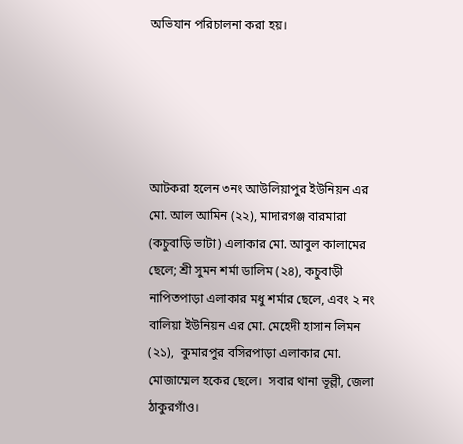অভিযান পরিচালনা করা হয়।





আটকরা হলেন ৩নং আউলিয়াপুর ইউনিয়ন এর মো. আল আমিন (২২), মাদারগঞ্জ বারমারা (কচুবাড়ি ভাটা) এলাকার মো. আবুল কালামের ছেলে; শ্রী সুমন শর্মা ডালিম (২৪), কচুবাড়ী নাপিতপাড়া এলাকার মধু শর্মার ছেলে, এবং ২ নং বালিয়া ইউনিয়ন এর মো. মেহেদী হাসান লিমন (২১),  কুমারপুর বসিরপাড়া এলাকার মো. মোজাম্মেল হকের ছেলে।  সবার থানা ভূল্লী, জেলা ঠাকুরগাঁও।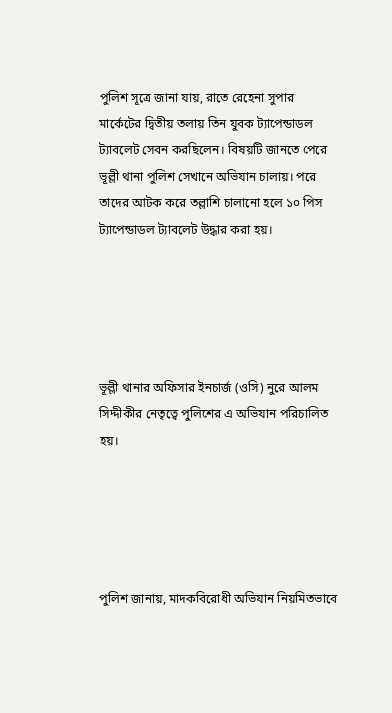পুলিশ সূত্রে জানা যায়, রাতে রেহেনা সুপার মার্কেটের দ্বিতীয় তলায় তিন যুবক ট্যাপেন্ডাডল ট্যাবলেট সেবন করছিলেন। বিষয়টি জানতে পেরে ভূল্লী থানা পুলিশ সেখানে অভিযান চালায়। পরে তাদের আটক করে তল্লাশি চালানো হলে ১০ পিস ট্যাপেন্ডাডল ট্যাবলেট উদ্ধার করা হয়।





ভূল্লী থানার অফিসার ইনচার্জ (ওসি) নুরে আলম সিদ্দীকীর নেতৃত্বে পুলিশের এ অভিযান পরিচালিত হয়।





পুলিশ জানায়, মাদকবিরোধী অভিযান নিয়মিতভাবে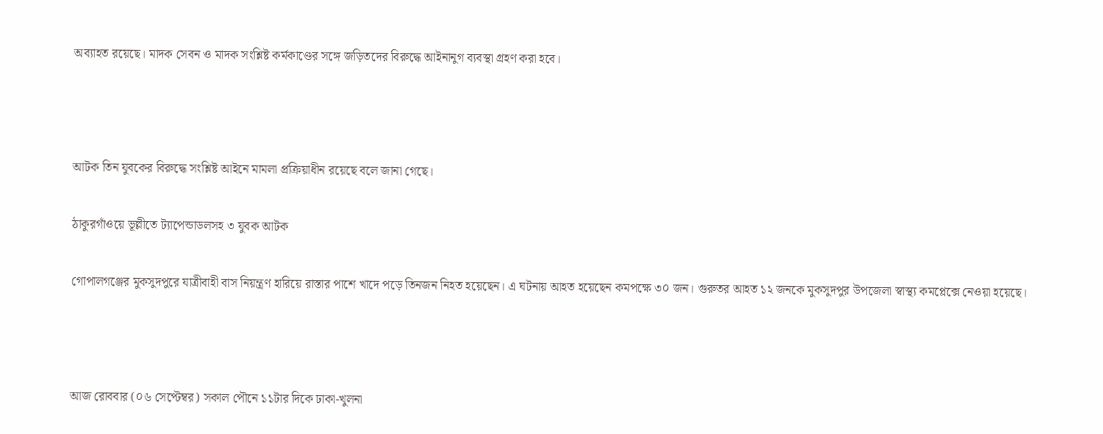অব্যাহত রয়েছে। মাদক সেবন ও মাদক সংশ্লিষ্ট কর্মকাণ্ডের সঙ্গে জড়িতদের বিরুদ্ধে আইনানুগ ব্যবস্থা গ্রহণ করা হবে।



আটক তিন যুবকের বিরুদ্ধে সংশ্লিষ্ট আইনে মামলা প্রক্রিয়াধীন রয়েছে বলে জানা গেছে।

ঠাকুরগাঁওয়ে ভূল্লীতে ট্যাপেন্ডাডলসহ ৩ যুবক আটক

গোপালগঞ্জের মুকসুদপুরে যাত্রীবাহী বাস নিয়ন্ত্রণ হারিয়ে রাস্তার পাশে খাদে পড়ে তিনজন নিহত হয়েছেন। এ ঘটনায় আহত হয়েছেন কমপক্ষে ৩০ জন। গুরুতর আহত ১২ জনকে মুকসুদপুর উপজেলা স্বাস্থ্য কমপ্লেক্সে নেওয়া হয়েছে।



আজ রোববার (০৬ সেপ্টেম্বর) সকাল পৌনে ১১টার দিকে ঢাকা-খুলনা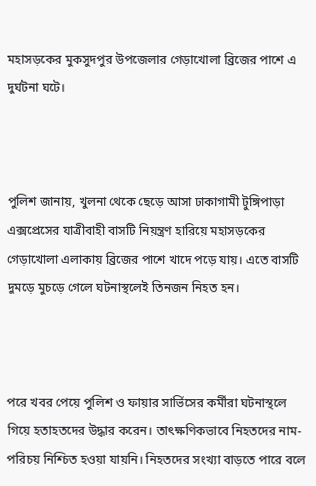মহাসড়কের মুকসুদপুর উপজেলার গেড়াখোলা ব্রিজের পাশে এ দুর্ঘটনা ঘটে।



পুলিশ জানায়, খুলনা থেকে ছেড়ে আসা ঢাকাগামী টুঙ্গিপাড়া এক্সপ্রেসের যাত্রীবাহী বাসটি নিয়ন্ত্রণ হারিয়ে মহাসড়কের গেড়াখোলা এলাকায় ব্রিজের পাশে খাদে পড়ে যায়। এতে বাসটি দুমড়ে মুচড়ে গেলে ঘটনাস্থলেই তিনজন নিহত হন।



পরে খবর পেয়ে পুলিশ ও ফায়ার সার্ভিসের কর্মীরা ঘটনাস্থলে গিয়ে হতাহতদের উদ্ধার করেন। তাৎক্ষণিকভাবে নিহতদের নাম-পরিচয় নিশ্চিত হওয়া যায়নি। নিহতদের সংখ্যা বাড়তে পারে বলে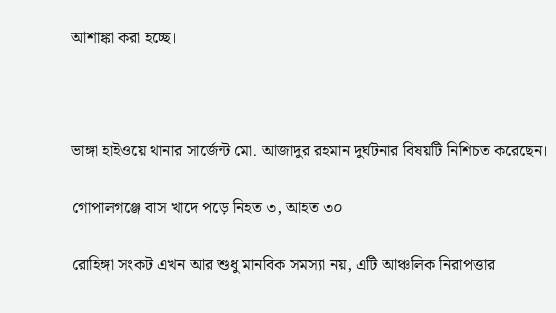আশাঙ্কা করা হচ্ছে।



ভাঙ্গা হাইওয়ে থানার সার্জেন্ট মো. আজাদুর রহমান দুর্ঘটনার বিষয়টি নিশিচত করেছেন।

গোপালগঞ্জে বাস খাদে পড়ে নিহত ৩, আহত ৩০

রোহিঙ্গা সংকট এখন আর শুধু মানবিক সমস্যা নয়, এটি আঞ্চলিক নিরাপত্তার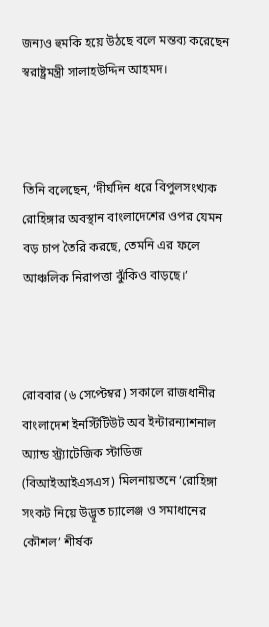জন্যও হুমকি হয়ে উঠছে বলে মন্তব্য করেছেন স্বরাষ্ট্রমন্ত্রী সালাহউদ্দিন আহমদ।



তিনি বলেছেন, ‘দীর্ঘদিন ধরে বিপুলসংখ্যক রোহিঙ্গার অবস্থান বাংলাদেশের ওপর যেমন বড় চাপ তৈরি করছে, তেমনি এর ফলে আঞ্চলিক নিরাপত্তা ঝুঁকিও বাড়ছে।’



রোববার (৬ সেপ্টেম্বর) সকালে রাজধানীর বাংলাদেশ ইনস্টিটিউট অব ইন্টারন্যাশনাল অ্যান্ড স্ট্র্যাটেজিক স্টাডিজ (বিআইআইএসএস) মিলনায়তনে ‘রোহিঙ্গা সংকট নিয়ে উদ্ভূত চ্যালেঞ্জ ও সমাধানের কৌশল’ শীর্ষক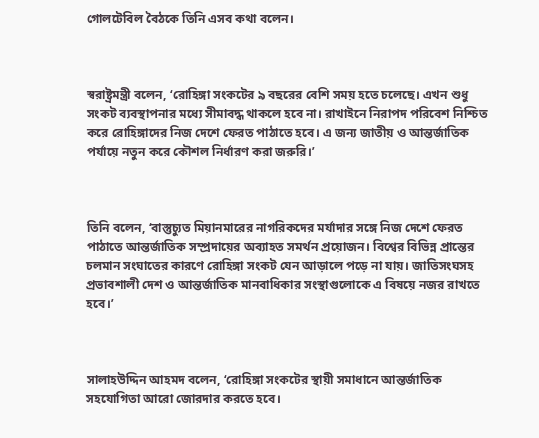গোলটেবিল বৈঠকে তিনি এসব কথা বলেন।



স্বরাষ্ট্রমন্ত্রী বলেন, ‘রোহিঙ্গা সংকটের ৯ বছরের বেশি সময় হতে চলেছে। এখন শুধু সংকট ব্যবস্থাপনার মধ্যে সীমাবদ্ধ থাকলে হবে না। রাখাইনে নিরাপদ পরিবেশ নিশ্চিত করে রোহিঙ্গাদের নিজ দেশে ফেরত পাঠাতে হবে। এ জন্য জাতীয় ও আন্তর্জাতিক পর্যায়ে নতুন করে কৌশল নির্ধারণ করা জরুরি।’



তিনি বলেন, ‘বাস্তুচ্যুত মিয়ানমারের নাগরিকদের মর্যাদার সঙ্গে নিজ দেশে ফেরত পাঠাতে আন্তর্জাতিক সম্প্রদায়ের অব্যাহত সমর্থন প্রয়োজন। বিশ্বের বিভিন্ন প্রান্তের চলমান সংঘাতের কারণে রোহিঙ্গা সংকট যেন আড়ালে পড়ে না যায়। জাতিসংঘসহ প্রভাবশালী দেশ ও আন্তর্জাতিক মানবাধিকার সংস্থাগুলোকে এ বিষয়ে নজর রাখতে হবে।’



সালাহউদ্দিন আহমদ বলেন, ‘রোহিঙ্গা সংকটের স্থায়ী সমাধানে আন্তর্জাতিক সহযোগিতা আরো জোরদার করতে হবে।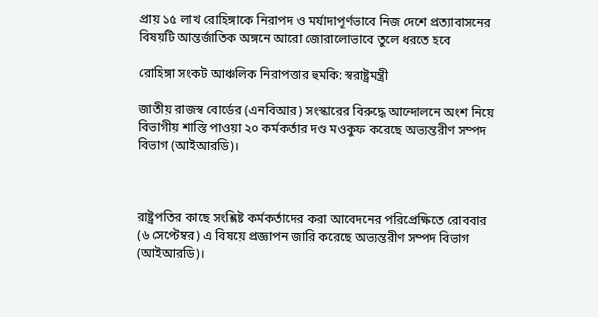প্রায় ১৫ লাখ রোহিঙ্গাকে নিরাপদ ও মর্যাদাপূর্ণভাবে নিজ দেশে প্রত্যাবাসনের বিষয়টি আন্তর্জাতিক অঙ্গনে আরো জোরালোভাবে তুলে ধরতে হবে

রোহিঙ্গা সংকট আঞ্চলিক নিরাপত্তার হুমকি: স্বরাষ্ট্রমন্ত্রী

জাতীয় রাজস্ব বোর্ডের (এনবিআর) সংস্কারের বিরুদ্ধে আন্দোলনে অংশ নিয়ে বিভাগীয় শাস্তি পাওয়া ২০ কর্মকর্তার দণ্ড মওকুফ করেছে অভ্যন্তরীণ সম্পদ বিভাগ (আইআরডি)।



রাষ্ট্রপতির কাছে সংশ্লিষ্ট কর্মকর্তাদের করা আবেদনের পরিপ্রেক্ষিতে রোববার (৬ সেপ্টেম্বর) এ বিষয়ে প্রজ্ঞাপন জারি করেছে অভ্যন্তরীণ সম্পদ বিভাগ (আইআরডি)।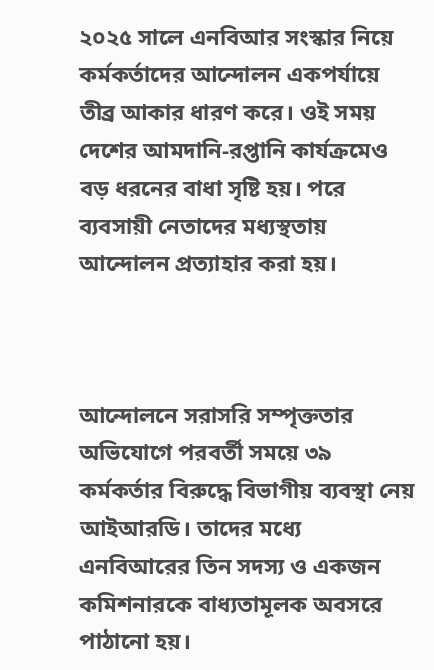২০২৫ সালে এনবিআর সংস্কার নিয়ে কর্মকর্তাদের আন্দোলন একপর্যায়ে তীব্র আকার ধারণ করে। ওই সময় দেশের আমদানি-রপ্তানি কার্যক্রমেও বড় ধরনের বাধা সৃষ্টি হয়। পরে ব্যবসায়ী নেতাদের মধ্যস্থতায় আন্দোলন প্রত্যাহার করা হয়।



আন্দোলনে সরাসরি সম্পৃক্ততার অভিযোগে পরবর্তী সময়ে ৩৯ কর্মকর্তার বিরুদ্ধে বিভাগীয় ব্যবস্থা নেয় আইআরডি। তাদের মধ্যে এনবিআরের তিন সদস্য ও একজন কমিশনারকে বাধ্যতামূলক অবসরে পাঠানো হয়।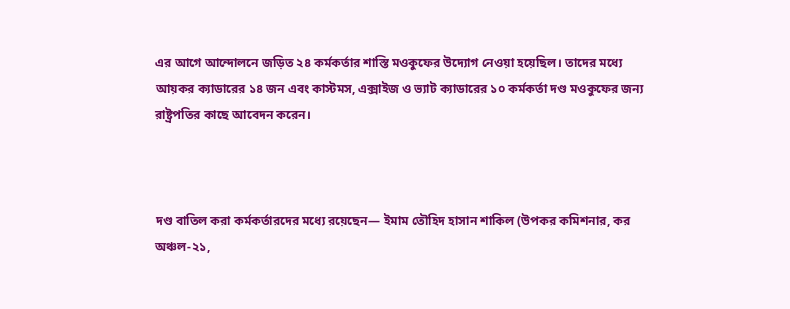এর আগে আন্দোলনে জড়িত ২৪ কর্মকর্তার শাস্তি মওকুফের উদ্যোগ নেওয়া হয়েছিল। তাদের মধ্যে আয়কর ক্যাডারের ১৪ জন এবং কাস্টমস, এক্সাইজ ও ভ্যাট ক্যাডারের ১০ কর্মকর্তা দণ্ড মওকুফের জন্য রাষ্ট্রপতির কাছে আবেদন করেন।



দণ্ড বাতিল করা কর্মকর্তারদের মধ্যে রয়েছেন— ইমাম তৌহিদ হাসান শাকিল (উপকর কমিশনার, কর অঞ্চল-২১,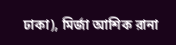ঢাকা), মির্জা আশিক রানা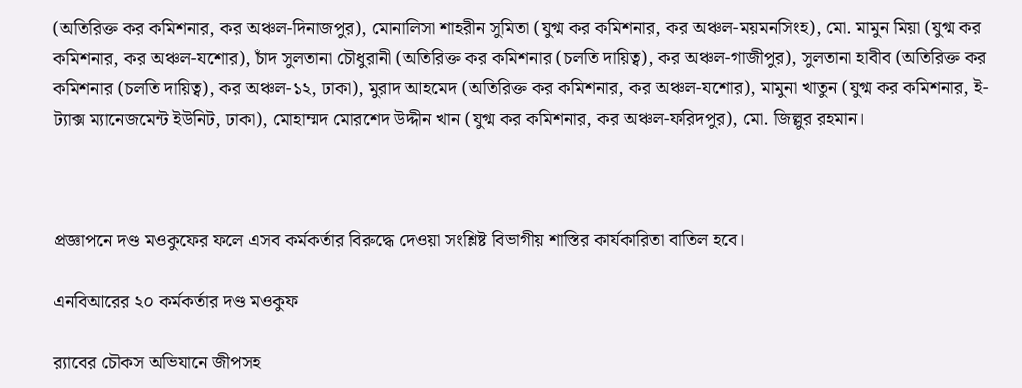(অতিরিক্ত কর কমিশনার, কর অঞ্চল-দিনাজপুর), মোনালিসা শাহরীন সুমিতা (যুগ্ম কর কমিশনার, কর অঞ্চল-ময়মনসিংহ), মো. মামুন মিয়া (যুগ্ম কর কমিশনার, কর অঞ্চল-যশোর), চাঁদ সুলতানা চৌধুরানী (অতিরিক্ত কর কমিশনার (চলতি দায়িত্ব), কর অঞ্চল-গাজীপুর), সুলতানা হাবীব (অতিরিক্ত কর কমিশনার (চলতি দায়িত্ব), কর অঞ্চল-১২, ঢাকা), মুরাদ আহমেদ (অতিরিক্ত কর কমিশনার, কর অঞ্চল-যশোর), মামুনা খাতুন (যুগ্ম কর কমিশনার, ই-ট্যাক্স ম্যানেজমেন্ট ইউনিট, ঢাকা), মোহাম্মদ মোরশেদ উদ্দীন খান (যুগ্ম কর কমিশনার, কর অঞ্চল-ফরিদপুর), মো. জিল্লুর রহমান।



প্রজ্ঞাপনে দণ্ড মওকুফের ফলে এসব কর্মকর্তার বিরুদ্ধে দেওয়া সংশ্লিষ্ট বিভাগীয় শাস্তির কার্যকারিতা বাতিল হবে।

এনবিআরের ২০ কর্মকর্তার দণ্ড মওকুফ

র‌্যাবের চৌকস অভিযানে জীপসহ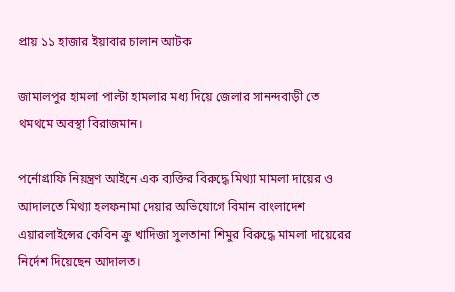প্রায় ১১ হাজার ইয়াবার চালান আটক

জামালপুর হামলা পাল্টা হামলার মধ্য দিয়ে জেলার সানন্দবাড়ী তে থমথমে অবস্থা বিরাজমান।

পর্নোগ্রাফি নিয়ন্ত্রণ আইনে এক ব্যক্তির বিরুদ্ধে মিথ্যা মামলা দায়ের ও আদালতে মিথ্যা হলফনামা দেয়ার অভিযোগে বিমান বাংলাদেশ এয়ারলাইন্সের কেবিন ক্রু খাদিজা সুলতানা শিমুর বিরুদ্ধে মামলা দায়েরের নির্দেশ দিয়েছেন আদালত।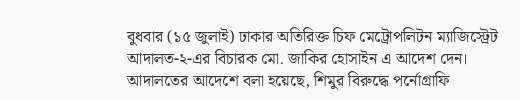বুধবার (১৫ জুলাই) ঢাকার অতিরিক্ত চিফ মেট্রোপলিটন ম্যাজিস্ট্রেট আদালত-২-এর বিচারক মো. জাকির হোসাইন এ আদেশ দেন। আদালতের আদেশে বলা হয়েছে, শিমুর বিরুদ্ধে পর্নোগ্রাফি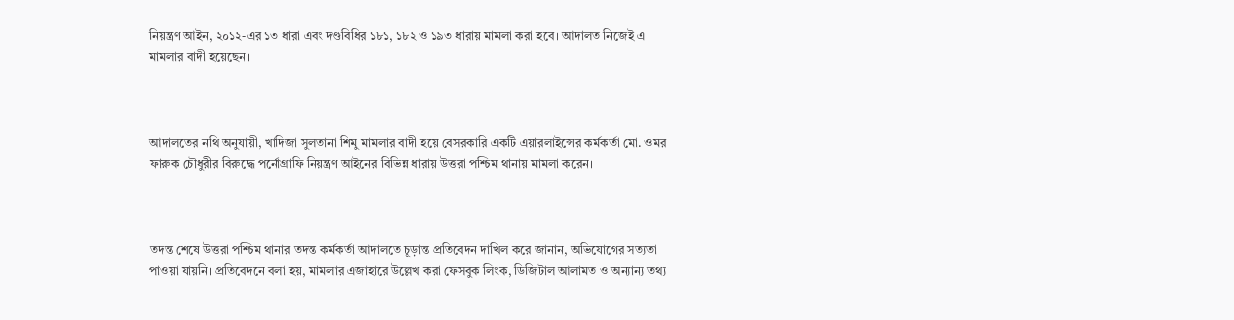নিয়ন্ত্রণ আইন, ২০১২-এর ১৩ ধারা এবং দণ্ডবিধির ১৮১, ১৮২ ও ১৯৩ ধারায় মামলা করা হবে। আদালত নিজেই এ মামলার বাদী হয়েছেন।



আদালতের নথি অনুযায়ী, খাদিজা সুলতানা শিমু মামলার বাদী হয়ে বেসরকারি একটি এয়ারলাইন্সের কর্মকর্তা মো. ওমর ফারুক চৌধুরীর বিরুদ্ধে পর্নোগ্রাফি নিয়ন্ত্রণ আইনের বিভিন্ন ধারায় উত্তরা পশ্চিম থানায় মামলা করেন।



তদন্ত শেষে উত্তরা পশ্চিম থানার তদন্ত কর্মকর্তা আদালতে চূড়ান্ত প্রতিবেদন দাখিল করে জানান, অভিযোগের সত্যতা পাওয়া যায়নি। প্রতিবেদনে বলা হয়, মামলার এজাহারে উল্লেখ করা ফেসবুক লিংক, ডিজিটাল আলামত ও অন্যান্য তথ্য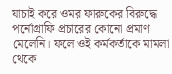যাচাই করে ওমর ফারুকের বিরুদ্ধে পর্নোগ্রাফি প্রচারের কোনো প্রমাণ মেলেনি। ফলে ওই কর্মকর্তাকে মামলা থেকে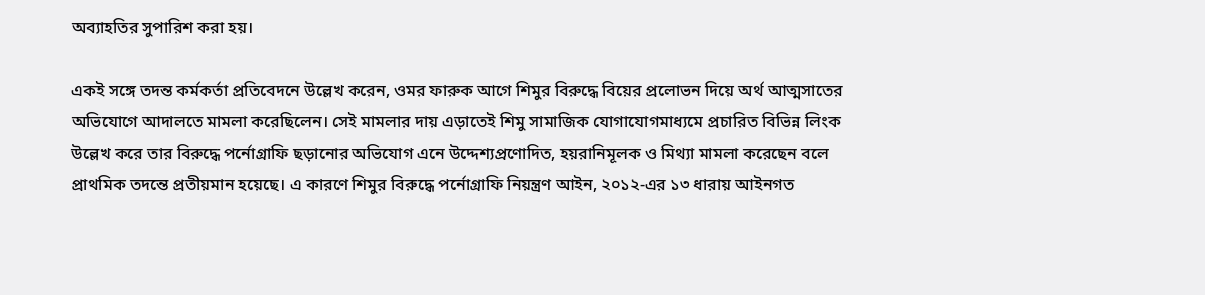অব্যাহতির সুপারিশ করা হয়।

একই সঙ্গে তদন্ত কর্মকর্তা প্রতিবেদনে উল্লেখ করেন, ওমর ফারুক আগে শিমুর বিরুদ্ধে বিয়ের প্রলোভন দিয়ে অর্থ আত্মসাতের অভিযোগে আদালতে মামলা করেছিলেন। সেই মামলার দায় এড়াতেই শিমু সামাজিক যোগাযোগমাধ্যমে প্রচারিত বিভিন্ন লিংক উল্লেখ করে তার বিরুদ্ধে পর্নোগ্রাফি ছড়ানোর অভিযোগ এনে উদ্দেশ্যপ্রণোদিত, হয়রানিমূলক ও মিথ্যা মামলা করেছেন বলে প্রাথমিক তদন্তে প্রতীয়মান হয়েছে। এ কারণে শিমুর বিরুদ্ধে পর্নোগ্রাফি নিয়ন্ত্রণ আইন, ২০১২-এর ১৩ ধারায় আইনগত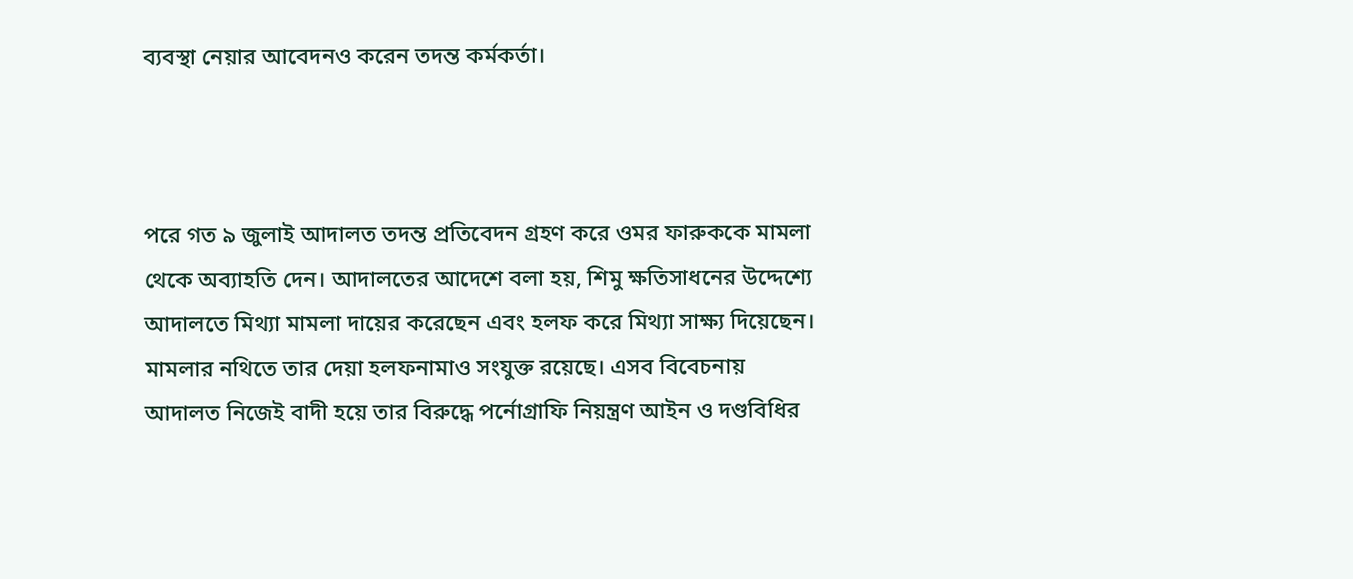ব্যবস্থা নেয়ার আবেদনও করেন তদন্ত কর্মকর্তা।



পরে গত ৯ জুলাই আদালত তদন্ত প্রতিবেদন গ্রহণ করে ওমর ফারুককে মামলা থেকে অব্যাহতি দেন। আদালতের আদেশে বলা হয়, শিমু ক্ষতিসাধনের উদ্দেশ্যে আদালতে মিথ্যা মামলা দায়ের করেছেন এবং হলফ করে মিথ্যা সাক্ষ্য দিয়েছেন। মামলার নথিতে তার দেয়া হলফনামাও সংযুক্ত রয়েছে। এসব বিবেচনায় আদালত নিজেই বাদী হয়ে তার বিরুদ্ধে পর্নোগ্রাফি নিয়ন্ত্রণ আইন ও দণ্ডবিধির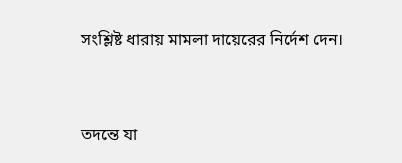সংশ্লিষ্ট ধারায় মামলা দায়েরের নির্দেশ দেন।



তদন্তে যা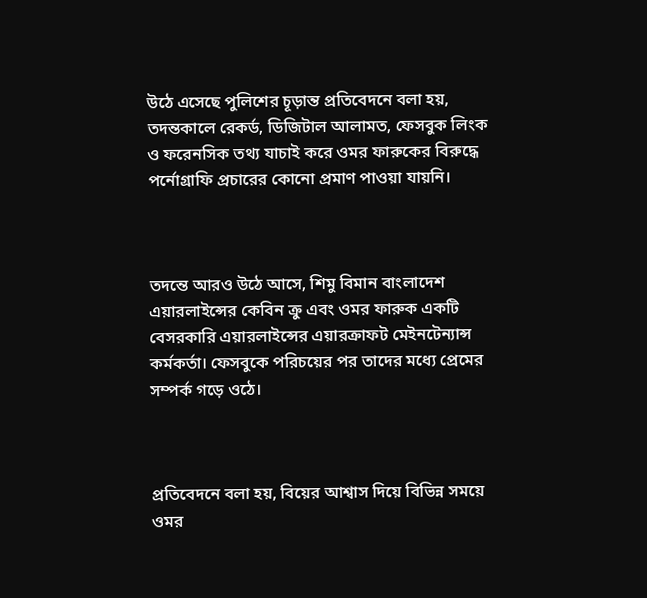উঠে এসেছে পুলিশের চূড়ান্ত প্রতিবেদনে বলা হয়, তদন্তকালে রেকর্ড, ডিজিটাল আলামত, ফেসবুক লিংক ও ফরেনসিক তথ্য যাচাই করে ওমর ফারুকের বিরুদ্ধে পর্নোগ্রাফি প্রচারের কোনো প্রমাণ পাওয়া যায়নি।



তদন্তে আরও উঠে আসে, শিমু বিমান বাংলাদেশ এয়ারলাইন্সের কেবিন ক্রু এবং ওমর ফারুক একটি বেসরকারি এয়ারলাইন্সের এয়ারক্রাফট মেইনটেন্যান্স কর্মকর্তা। ফেসবুকে পরিচয়ের পর তাদের মধ্যে প্রেমের সম্পর্ক গড়ে ওঠে।



প্রতিবেদনে বলা হয়, বিয়ের আশ্বাস দিয়ে বিভিন্ন সময়ে ওমর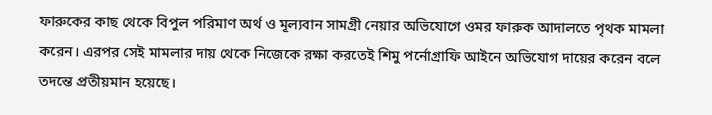ফারুকের কাছ থেকে বিপুল পরিমাণ অর্থ ও মূল্যবান সামগ্রী নেয়ার অভিযোগে ওমর ফারুক আদালতে পৃথক মামলা করেন। এরপর সেই মামলার দায় থেকে নিজেকে রক্ষা করতেই শিমু পর্নোগ্রাফি আইনে অভিযোগ দায়ের করেন বলে তদন্তে প্রতীয়মান হয়েছে।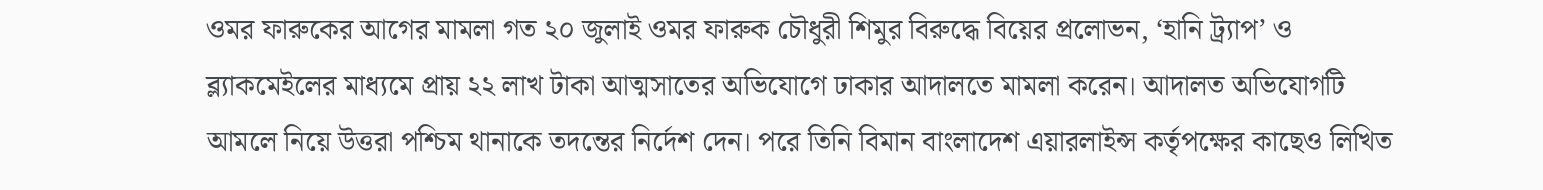ওমর ফারুকের আগের মামলা গত ২০ জুলাই ওমর ফারুক চৌধুরী শিমুর বিরুদ্ধে বিয়ের প্রলোভন, ‘হানি ট্র্যাপ’ ও ব্ল্যাকমেইলের মাধ্যমে প্রায় ২২ লাখ টাকা আত্মসাতের অভিযোগে ঢাকার আদালতে মামলা করেন। আদালত অভিযোগটি আমলে নিয়ে উত্তরা পশ্চিম থানাকে তদন্তের নির্দেশ দেন। পরে তিনি বিমান বাংলাদেশ এয়ারলাইন্স কর্তৃপক্ষের কাছেও লিখিত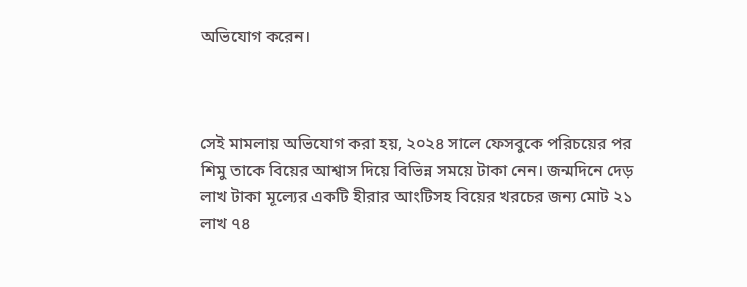অভিযোগ করেন।



সেই মামলায় অভিযোগ করা হয়, ২০২৪ সালে ফেসবুকে পরিচয়ের পর শিমু তাকে বিয়ের আশ্বাস দিয়ে বিভিন্ন সময়ে টাকা নেন। জন্মদিনে দেড় লাখ টাকা মূল্যের একটি হীরার আংটিসহ বিয়ের খরচের জন্য মোট ২১ লাখ ৭৪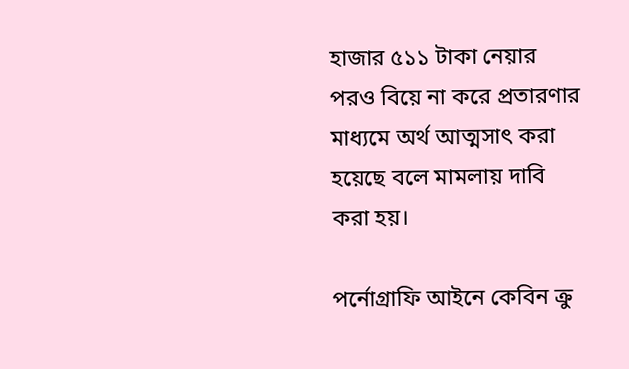হাজার ৫১১ টাকা নেয়ার পরও বিয়ে না করে প্রতারণার মাধ্যমে অর্থ আত্মসাৎ করা হয়েছে বলে মামলায় দাবি করা হয়।

পর্নোগ্রাফি আইনে কেবিন ক্রু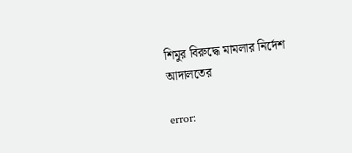শিমুর বিরুদ্ধে মামলার নির্দেশ আদালতের

error: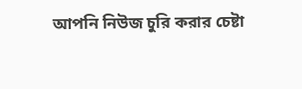আপনি নিউজ চুরি করার চেষ্টা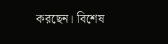করছেন। বিশেষ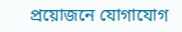প্রয়োজনে যোগাযোগ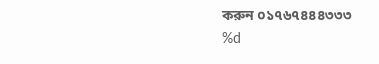করুন ০১৭৬৭৪৪৪৩৩৩
%d